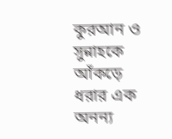কুরআন ও সুন্নাহকে আঁকড়ে ধরার এক অনন্য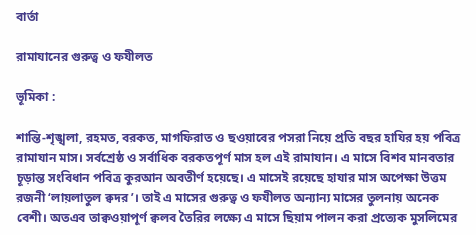বার্তা

রামাযানের গুরুত্ব ও ফযীলত

ভূমিকা :

শান্তি-শৃঙ্খলা, রহমত, বরকত, মাগফিরাত ও ছওয়াবের পসরা নিয়ে প্রতি বছর হাযির হয় পবিত্র রামাযান মাস। সর্বশ্রেষ্ঠ ও সর্বাধিক বরকতপূর্ণ মাস হল এই রামাযান। এ মাসে বিশব মানবতার চূড়ান্ত সংবিধান পবিত্র কুরআন অবতীর্ণ হয়েছে। এ মাসেই রয়েছে হাযার মাস অপেক্ষা উত্তম রজনী ‘লায়লাতুল ক্বদর’। তাই এ মাসের গুরুত্ব ও ফযীলত অন্যান্য মাসের তুলনায় অনেক বেশী। অতএব তাক্বওয়াপূর্ণ ক্বলব তৈরির লক্ষ্যে এ মাসে ছিয়াম পালন করা প্রত্যেক মুসলিমের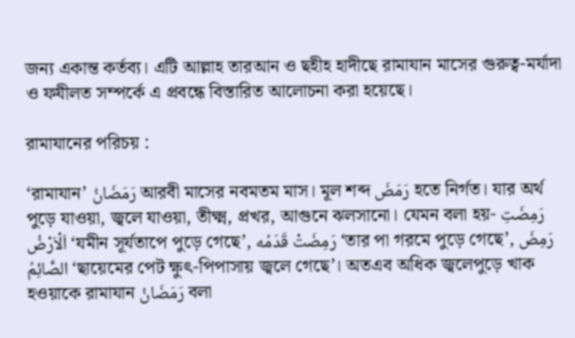জন্য একান্ত কর্তব্য। এটি আল্লাহ তা‌‌‌‌‌‌‌‌‌‌‌‌‌‌‌‌‌‌‌‌‌‌‌‌‌‌‌‌‌‌‌‌‌রআন ও ছহীহ হাদীছে রামাযান মাসের গুরুত্ব-মর্যাদা ও ফযীলত সম্পর্কে এ প্রবন্ধে বিস্তারিত আলোচনা করা হয়েছে।

রামাযানের পরিচয় :

‘রামাযান’ رَمَضَانُ আরবী মাসের নবমতম মাস। মূল শব্দ رَمَضَ হতে নির্গত। যার অর্থ পুড়ে যাওয়া, জ্বলে যাওয়া, তীক্ষ্ম, প্রখর, আগুনে ঝলসানো। যেমন বলা হয়- رَمِضَتِ اَلْاَرْضُ ‘যমীন সূর্যতাপে পুড়ে গেছে’, رَمِضَتْ قَدَمُه ‘তার পা গরমে পুড়ে গেছে’, رَمِضَ الصَّائِمُ ‘ছায়েমের পেট ক্ষুৎ-পিপাসায় জ্বলে গেছে’। অতএব অধিক জ্বলেপুড়ে খাক হওয়াকে রামাযান رَمَضَانُ বলা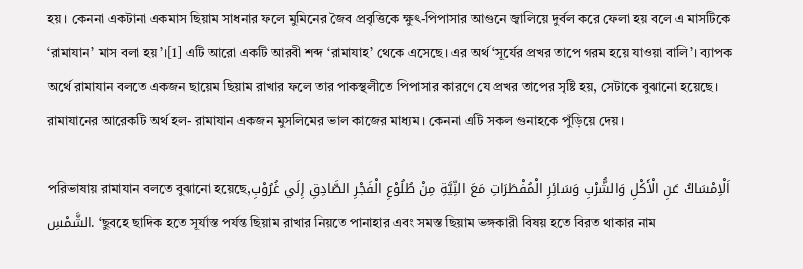হয়। কেননা একটানা একমাস ছিয়াম সাধনার ফলে মুমিনের জৈব প্রবৃত্তিকে ক্ষুৎ-পিপাসার আগুনে জ্বালিয়ে দুর্বল করে ফেলা হয় বলে এ মাসটিকে ‘রামাযান’ মাস বলা হয়’।[1] এটি আরো একটি আরবী শব্দ ‘রামাযাহ’ থেকে এসেছে। এর অর্থ ‘সূর্যের প্রখর তাপে গরম হয়ে যাওয়া বালি’। ব্যাপক অর্থে রামাযান বলতে একজন ছায়েম ছিয়াম রাখার ফলে তার পাকস্থলীতে পিপাসার কারণে যে প্রখর তাপের সৃষ্টি হয়, সেটাকে বুঝানো হয়েছে। রামাযানের আরেকটি অর্থ হল- রামাযান একজন মুসলিমের ভাল কাজের মাধ্যম। কেননা এটি সকল গুনাহকে পুঁড়িয়ে দেয়।

পরিভাষায় রামাযান বলতে বুঝানো হয়েছে,اَلْاِمْسَاكُ عَنِ الْأَكْلِ وَالشُّرْبِ وَسَائِرِ الْمُفْطَرَاتِ مَعَ النِّيَّةِ مِنْ طُلُوْعِ الْفَجْرِ الصَّادِقِ إِلَي غُرُوْبِ الشَّمْسِ. ‘ছুবহে ছাদিক হতে সূর্যাস্ত পর্যন্ত ছিয়াম রাখার নিয়তে পানাহার এবং সমস্ত ছিয়াম ভঙ্গকারী বিষয় হতে বিরত থাকার নাম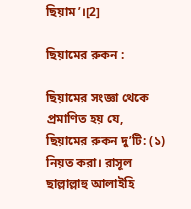ছিয়াম’।[2]

ছিয়ামের রুকন :

ছিয়ামের সংজ্ঞা থেকে প্রমাণিত হয় যে, ছিয়ামের রুকন দু’টি: (১) নিয়ত করা। রাসূল ছাল্লাল্লাহু আলাইহি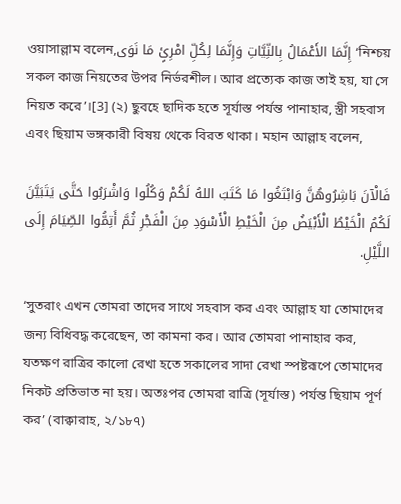ওয়াসাল্লাম বলেন,إِنَّمَا الأَعْمَالُ بِالنِّيَّاتِ وَإِنَّمَا لِكُلِّ امْرِئٍ مَا نَوَى ‘নিশ্চয় সকল কাজ নিয়তের উপর নির্ভরশীল। আর প্রত্যেক কাজ তাই হয়, যা সে নিয়ত করে’।[3] (২) ছুবহে ছাদিক হতে সূর্যাস্ত পর্যন্ত পানাহার, স্ত্রী সহবাস এবং ছিয়াম ভঙ্গকারী বিষয় থেকে বিরত থাকা। মহান আল্লাহ বলেন,

فَالْآنَ بَاشِرُوهُنَّ وَابْتَغُوا مَا كَتَبَ اللهُ لَكُمْ وَكُلُوا وَاشْرَبُوا حَتَّى يَتَبَيَّنَ لَكُمُ الْخَيْطُ الْأَبْيَضُ مِنَ الْخَيْطِ الْأَسْوَدِ مِنَ الْفَجْرِ ثُمَّ أَتِمُّوا الصِّيَامَ إِلَى اللَّيْلِ.

‘সুতরাং এখন তোমরা তাদের সাথে সহবাস কর এবং আল্লাহ যা তোমাদের জন্য বিধিবদ্ধ করেছেন, তা কামনা কর। আর তোমরা পানাহার কর, যতক্ষণ রাত্রির কালো রেখা হতে সকালের সাদা রেখা স্পষ্টরূপে তোমাদের নিকট প্রতিভাত না হয়। অতঃপর তোমরা রাত্রি (সূর্যাস্ত) পর্যন্ত ছিয়াম পূর্ণ কর’ (বাক্বারাহ, ২/১৮৭)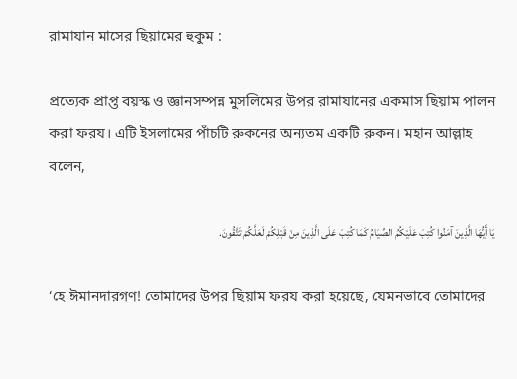রামাযান মাসের ছিয়ামের হুকুম :

প্রত্যেক প্রাপ্ত বয়স্ক ও জ্ঞানসম্পন্ন মুসলিমের উপর রামাযানের একমাস ছিয়াম পালন করা ফরয। এটি ইসলামের পাঁচটি রুকনের অন্যতম একটি রুকন। মহান আল্লাহ বলেন,

يَا أَيُّهَا الَّذِينَ آمَنُوا كُتِبَ عَلَيْكُمُ الصِّيَامُ كَمَا كُتِبَ عَلَى الَّذِينَ مِنْ قَبْلِكُمْ لَعَلَّكُمْ تَتَّقُونَ.

‘হে ঈমানদারগণ! তোমাদের উপর ছিয়াম ফরয করা হয়েছে, যেমনভাবে তোমাদের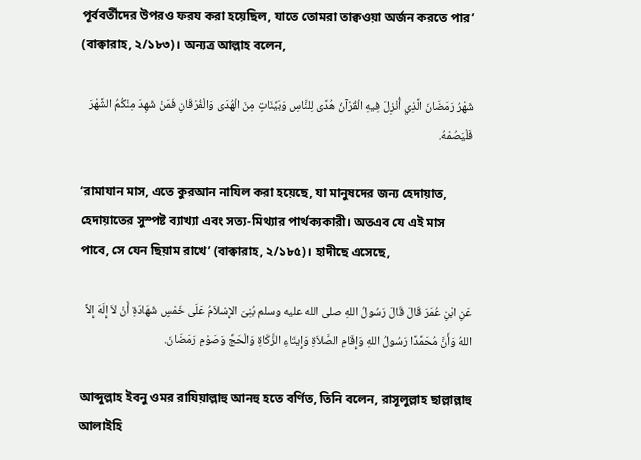পূর্ববর্তীদের উপরও ফরয করা হয়েছিল, যাতে তোমরা তাক্বওয়া অর্জন করতে পার’ (বাক্বারাহ, ২/১৮৩)। অন্যত্র আল্লাহ বলেন,

شَهْرُ رَمَضَانَ الَّذِي أُنْزِلَ فِيهِ الْقُرْآنُ هُدًى لِلنَّاسِ وَبَيِّنَاتٍ مِنَ الْهُدَى وَالْفُرْقَانِ فَمَنْ شَهِدَ مِنْكُمُ الشَّهْرَ فَلْيَصُمْهُ.

‘রামাযান মাস, এতে কুরআন নাযিল করা হয়েছে, যা মানুষদের জন্য হেদায়াত, হেদায়াতের সুস্পষ্ট ব্যাখ্যা এবং সত্য-মিথ্যার পার্থক্যকারী। অতএব যে এই মাস পাবে, সে যেন ছিয়াম রাখে’ (বাক্বারাহ, ২/১৮৫)। হাদীছে এসেছে,

عَنِ ابْنِ عُمَرَ قَالَ قَالَ رَسُولُ اللهِ صلى الله عليه وسلم بُنِىَ الإِسْلاَمُ عَلَى خَمْسٍ شَهَادَةِ أَنْ لاَ إِلَهَ إِلاَّ اللهُ وَأَنَّ مُحَمَّدًا رَسُولُ اللهِ وَإِقَامِ الصَّلاَةِ وَإِيتَاءِ الزَّكَاةِ وَالْحَجِّ وَصَوْمِ رَمَضَانَ.

আব্দুল্লাহ ইবনু ওমর রাযিয়াল্লাহু আনহু হতে বর্ণিত, তিনি বলেন, রাসূলুল্লাহ ছাল্লাল্লাহু আলাইহি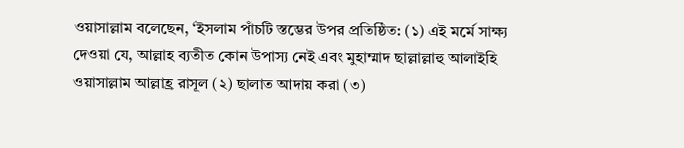ওয়াসাল্লাম বলেছেন, ‘ইসলাম পাঁচটি স্তম্ভের উপর প্রতিষ্ঠিত: (১) এই মর্মে সাক্ষ্য দেওয়া যে, আল্লাহ ব্যতীত কোন উপাস্য নেই এবং মুহাম্মাদ ছাল্লাল্লাহু আলাইহি ওয়াসাল্লাম আল্লাহ্র রাসূল (২) ছালাত আদায় করা (৩)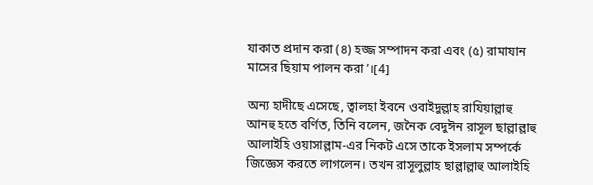যাকাত প্রদান করা (৪) হজ্জ সম্পাদন করা এবং (৫) রামাযান মাসের ছিয়াম পালন করা’।[4]

অন্য হাদীছে এসেছে, ত্বালহা ইবনে ওবাইদুল্লাহ রাযিয়াল্লাহু আনহু হতে বর্ণিত, তিনি বলেন, জনৈক বেদুঈন রাসূল ছাল্লাল্লাহু আলাইহি ওয়াসাল্লাম-এর নিকট এসে তাকে ইসলাম সম্পর্কে জিজ্ঞেস করতে লাগলেন। তখন রাসূলুল্লাহ ছাল্লাল্লাহু আলাইহি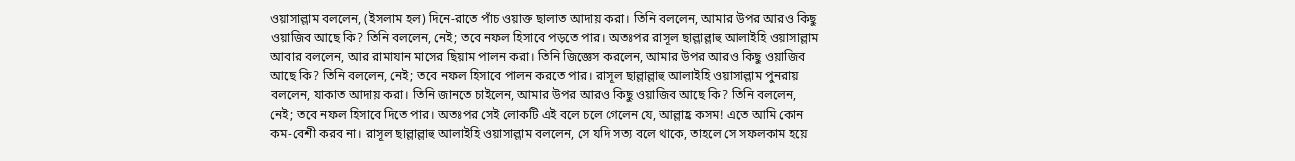ওয়াসাল্লাম বললেন, (ইসলাম হল) দিনে-রাতে পাঁচ ওয়াক্ত ছালাত আদায় করা। তিনি বললেন, আমার উপর আরও কিছু ওয়াজিব আছে কি? তিনি বললেন, নেই; তবে নফল হিসাবে পড়তে পার। অতঃপর রাসূল ছাল্লাল্লাহু আলাইহি ওয়াসাল্লাম আবার বললেন, আর রামাযান মাসের ছিয়াম পালন করা। তিনি জিজ্ঞেস করলেন, আমার উপর আরও কিছু ওয়াজিব আছে কি? তিনি বললেন, নেই; তবে নফল হিসাবে পালন করতে পার। রাসূল ছাল্লাল্লাহু আলাইহি ওয়াসাল্লাম পুনরায় বললেন, যাকাত আদায় করা। তিনি জানতে চাইলেন, আমার উপর আরও কিছু ওয়াজিব আছে কি? তিনি বললেন, নেই; তবে নফল হিসাবে দিতে পার। অতঃপর সেই লোকটি এই বলে চলে গেলেন যে, আল্লাহ্র কসম! এতে আমি কোন কম-বেশী করব না। রাসূল ছাল্লাল্লাহু আলাইহি ওয়াসাল্লাম বললেন, সে যদি সত্য বলে থাকে, তাহলে সে সফলকাম হয়ে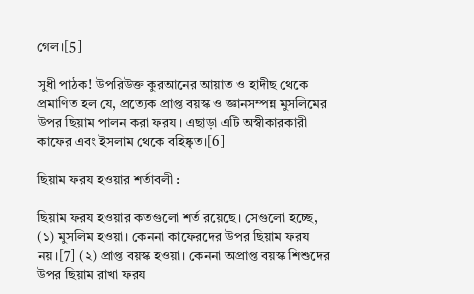গেল।[5]

সুধী পাঠক! উপরিউক্ত কুরআনের আয়াত ও হাদীছ থেকে প্রমাণিত হল যে, প্রত্যেক প্রাপ্ত বয়স্ক ও জ্ঞানসম্পন্ন মুসলিমের উপর ছিয়াম পালন করা ফরয। এছাড়া এটি অস্বীকারকারী কাফের এবং ইসলাম থেকে বহিষ্কৃত।[6]

ছিয়াম ফরয হওয়ার শর্তাবলী :

ছিয়াম ফরয হওয়ার কতগুলো শর্ত রয়েছে। সেগুলো হচ্ছে, (১) মুসলিম হওয়া। কেননা কাফেরদের উপর ছিয়াম ফরয নয়।[7] (২) প্রাপ্ত বয়স্ক হওয়া। কেননা অপ্রাপ্ত বয়স্ক শিশুদের উপর ছিয়াম রাখা ফরয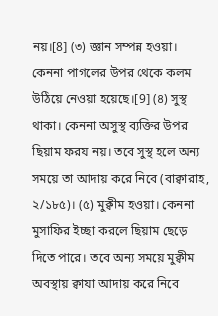নয়।[8] (৩) জ্ঞান সম্পন্ন হওয়া। কেননা পাগলের উপর থেকে কলম উঠিয়ে নেওয়া হয়েছে।[9] (৪) সুস্থ থাকা। কেননা অসুস্থ ব্যক্তির উপর ছিয়াম ফরয নয়। তবে সুস্থ হলে অন্য সময়ে তা আদায় করে নিবে (বাক্বারাহ, ২/১৮৫)। (৫) মুক্বীম হওয়া। কেননা মুসাফির ইচ্ছা করলে ছিয়াম ছেড়ে দিতে পারে। তবে অন্য সময়ে মুক্বীম অবস্থায় ক্বাযা আদায় করে নিবে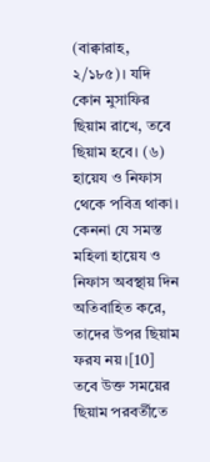(বাক্বারাহ, ২/১৮৫)। যদি কোন মুসাফির ছিয়াম রাখে, তবে ছিয়াম হবে। (৬) হায়েয ও নিফাস থেকে পবিত্র থাকা। কেননা যে সমস্ত মহিলা হায়েয ও নিফাস অবস্থায় দিন অতিবাহিত করে, তাদের উপর ছিয়াম ফরয নয়।[10] তবে উক্ত সময়ের ছিয়াম পরবর্তীতে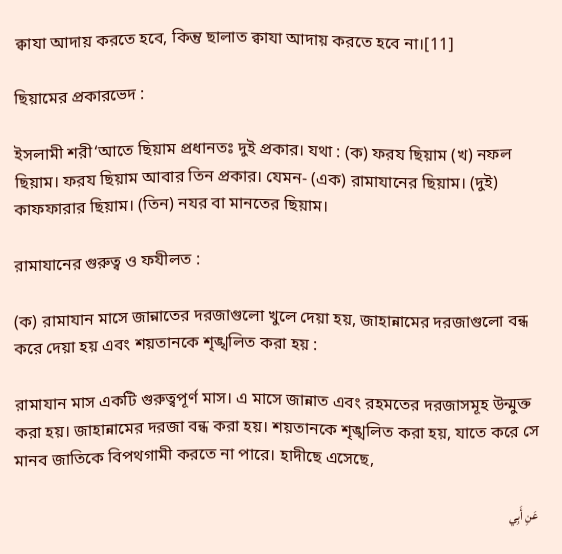ক্বাযা আদায় করতে হবে, কিন্তু ছালাত ক্বাযা আদায় করতে হবে না।[11]

ছিয়ামের প্রকারভেদ :

ইসলামী শরী‘আতে ছিয়াম প্রধানতঃ দুই প্রকার। যথা : (ক) ফরয ছিয়াম (খ) নফল ছিয়াম। ফরয ছিয়াম আবার তিন প্রকার। যেমন- (এক) রামাযানের ছিয়াম। (দুই) কাফফারার ছিয়াম। (তিন) নযর বা মানতের ছিয়াম।

রামাযানের গুরুত্ব ও ফযীলত :

(ক) রামাযান মাসে জান্নাতের দরজাগুলো খুলে দেয়া হয়, জাহান্নামের দরজাগুলো বন্ধ করে দেয়া হয় এবং শয়তানকে শৃঙ্খলিত করা হয় :

রামাযান মাস একটি গুরুত্বপূর্ণ মাস। এ মাসে জান্নাত এবং রহমতের দরজাসমূহ উন্মুক্ত করা হয়। জাহান্নামের দরজা বন্ধ করা হয়। শয়তানকে শৃঙ্খলিত করা হয়, যাতে করে সে মানব জাতিকে বিপথগামী করতে না পারে। হাদীছে এসেছে,

عَنِ أَبِي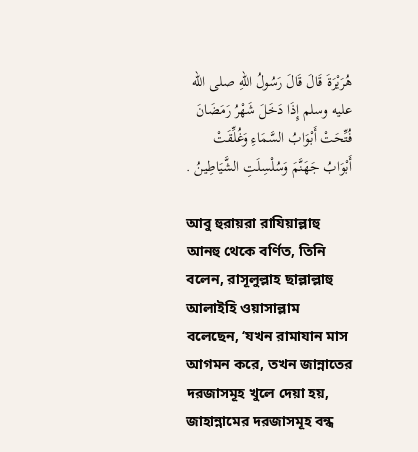هُرَيْرَةَ قَالَ قَالَ رَسُولُ اللهِ صلى الله عليه وسلم إِذَا دَخَلَ شَهْرُ رَمَضَانَ فُتِّحَتْ أَبْوَابُ السَّمَاءِ وَغُلِّقَتْ أَبْوَابُ جَهَنَّمَ وَسُلْسِلَتِ الشَّيَاطِينُ .

আবু হুরায়রা রাযিয়াল্লাহু আনহু থেকে বর্ণিত, তিনি বলেন, রাসূলুল্লাহ ছাল্লাল্লাহু আলাইহি ওয়াসাল্লাম বলেছেন, ‘যখন রামাযান মাস আগমন করে, তখন জান্নাতের দরজাসমূহ খুলে দেয়া হয়, জাহান্নামের দরজাসমূহ বন্ধ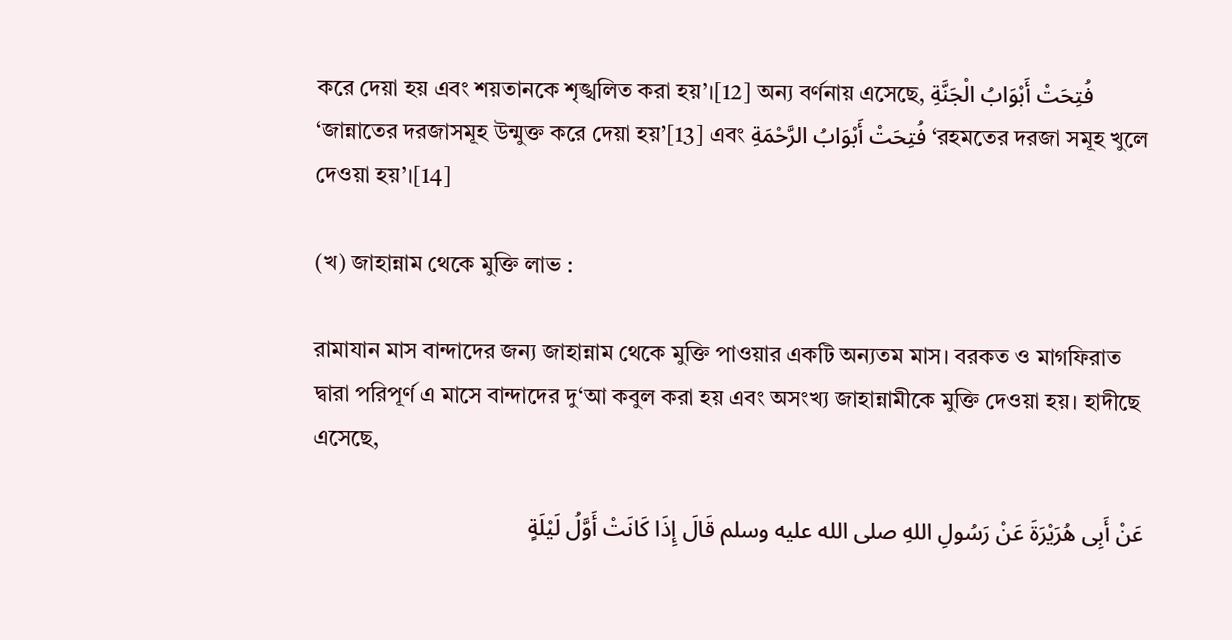করে দেয়া হয় এবং শয়তানকে শৃঙ্খলিত করা হয়’।[12] অন্য বর্ণনায় এসেছে, فُتِحَتْ أَبْوَابُ الْجَنَّةِ ‘জান্নাতের দরজাসমূহ উন্মুক্ত করে দেয়া হয়’[13] এবং فُتِحَتْ أَبْوَابُ الرَّحْمَةِ ‘রহমতের দরজা সমূহ খুলে দেওয়া হয়’।[14]

(খ) জাহান্নাম থেকে মুক্তি লাভ :

রামাযান মাস বান্দাদের জন্য জাহান্নাম থেকে মুক্তি পাওয়ার একটি অন্যতম মাস। বরকত ও মাগফিরাত দ্বারা পরিপূর্ণ এ মাসে বান্দাদের দু‘আ কবুল করা হয় এবং অসংখ্য জাহান্নামীকে মুক্তি দেওয়া হয়। হাদীছে এসেছে,

عَنْ أَبِى هُرَيْرَةَ عَنْ رَسُولِ اللهِ صلى الله عليه وسلم قَالَ إِذَا كَانَتْ أَوَّلُ لَيْلَةٍ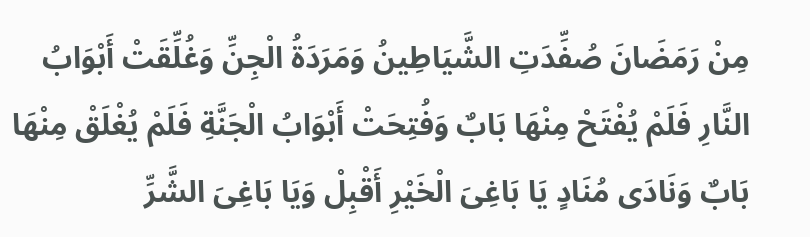مِنْ رَمَضَانَ صُفِّدَتِ الشَّيَاطِينُ وَمَرَدَةُ الْجِنِّ وَغُلِّقَتْ أَبْوَابُ النَّارِ فَلَمْ يُفْتَحْ مِنْهَا بَابٌ وَفُتِحَتْ أَبْوَابُ الْجَنَّةِ فَلَمْ يُغْلَقْ مِنْهَا بَابٌ وَنَادَى مُنَادٍ يَا بَاغِىَ الْخَيْرِ أَقْبِلْ وَيَا بَاغِىَ الشَّرِّ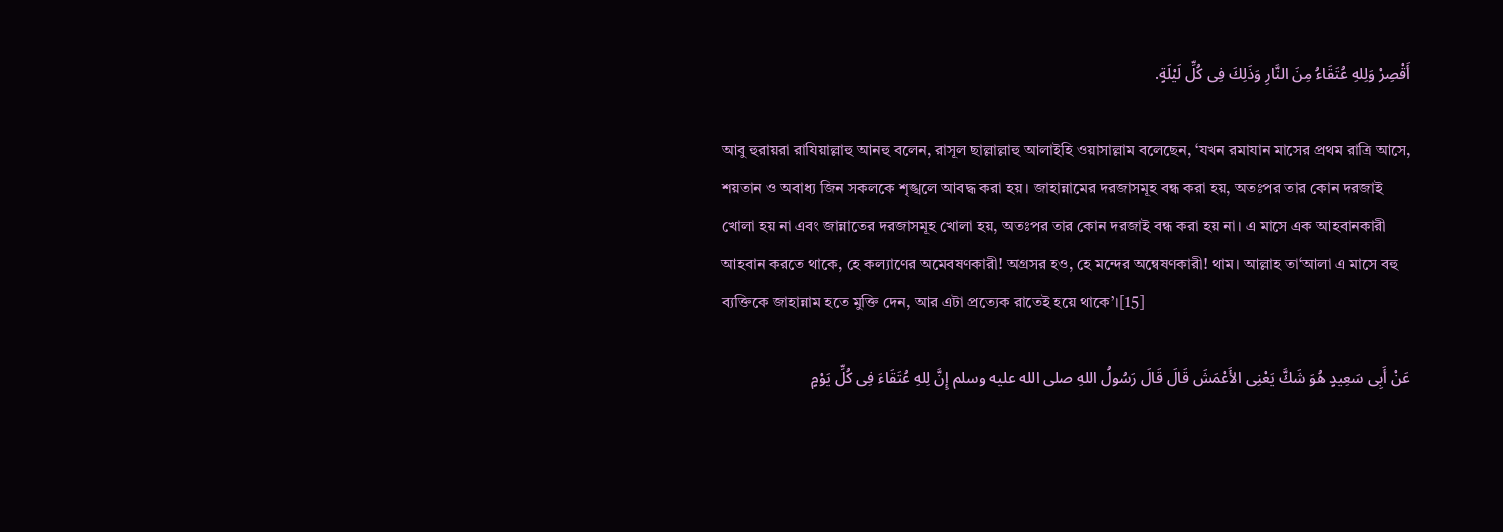أَقْصِرْ وَلِلهِ عُتَقَاءُ مِنَ النَّارِ وَذَلِكَ فِى كُلِّ لَيْلَةٍ.

আবু হুরায়রা রাযিয়াল্লাহু আনহু বলেন, রাসূল ছাল্লাল্লাহু আলাইহি ওয়াসাল্লাম বলেছেন, ‘যখন রমাযান মাসের প্রথম রাত্রি আসে, শয়তান ও অবাধ্য জিন সকলকে শৃঙ্খলে আবদ্ধ করা হয়। জাহান্নামের দরজাসমূহ বন্ধ করা হয়, অতঃপর তার কোন দরজাই খোলা হয় না এবং জান্নাতের দরজাসমূহ খোলা হয়, অতঃপর তার কোন দরজাই বন্ধ করা হয় না। এ মাসে এক আহবানকারী আহবান করতে থাকে, হে কল্যাণের অমেবষণকারী! অগ্রসর হও, হে মন্দের অন্বেষণকারী! থাম। আল্লাহ তা‘আলা এ মাসে বহু ব্যক্তিকে জাহান্নাম হতে মুক্তি দেন, আর এটা প্রত্যেক রাতেই হয়ে থাকে’।[15]

عَنْ أَبِى سَعِيدٍ هُوَ شَكَّ يَعْنِى الأَعْمَشَ قَالَ قَالَ رَسُولُ اللهِ صلى الله عليه وسلم إِنَّ لِلهِ عُتَقَاءَ فِى كُلِّ يَوْمٍ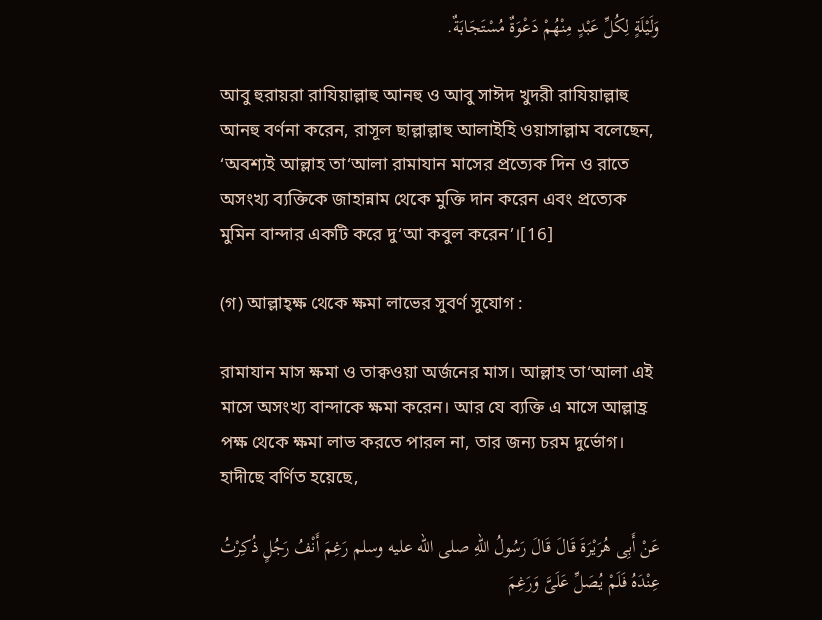وَلَيْلَةٍ لِكُلِّ عَبْدٍ مِنْهُمْ دَعْوَةٌ مُسْتَجَابَةٌ.

আবু হুরায়রা রাযিয়াল্লাহু আনহু ও আবু সাঈদ খুদরী রাযিয়াল্লাহু আনহু বর্ণনা করেন, রাসূল ছাল্লাল্লাহু আলাইহি ওয়াসাল্লাম বলেছেন, ‘অবশ্যই আল্লাহ তা‘আলা রামাযান মাসের প্রত্যেক দিন ও রাতে অসংখ্য ব্যক্তিকে জাহান্নাম থেকে মুক্তি দান করেন এবং প্রত্যেক মুমিন বান্দার একটি করে দু‘আ কবুল করেন’।[16]

(গ) আল্লাহ্ক্ষ থেকে ক্ষমা লাভের সুবর্ণ সুযোগ :

রামাযান মাস ক্ষমা ও তাক্বওয়া অর্জনের মাস। আল্লাহ তা‘আলা এই মাসে অসংখ্য বান্দাকে ক্ষমা করেন। আর যে ব্যক্তি এ মাসে আল্লাহ্র পক্ষ থেকে ক্ষমা লাভ করতে পারল না, তার জন্য চরম দুর্ভোগ। হাদীছে বর্ণিত হয়েছে,

عَنْ أَبِى هُرَيْرَةَ قَالَ قَالَ رَسُولُ اللهِ صلى الله عليه وسلم رَغِمَ أَنْفُ رَجُلٍ ذُكِرْتُ عِنْدَهُ فَلَمْ يُصَلِّ عَلَىَّ وَرَغِمَ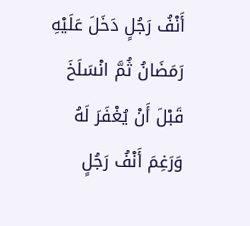أَنْفُ رَجُلٍ دَخَلَ عَلَيْهِ رَمَضَانُ ثُمَّ انْسَلَخَ قَبْلَ أَنْ يُغْفَرَ لَهُ وَرَغِمَ أَنْفُ رَجُلٍ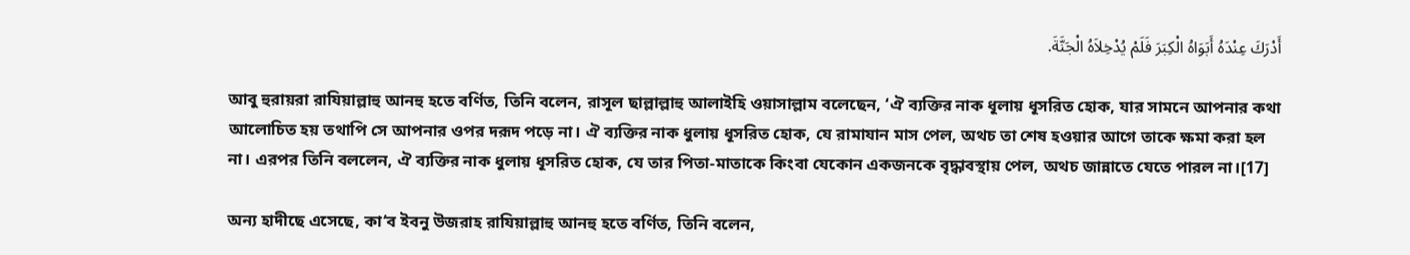أَدْرَكَ عِنْدَهُ أَبَوَاهُ الْكِبَرَ فَلَمْ يُدْخِلاَهُ الْجَنَّةَ.

আবু হুরায়রা রাযিয়াল্লাহু আনহু হতে বর্ণিত, তিনি বলেন, রাসূল ছাল্লাল্লাহু আলাইহি ওয়াসাল্লাম বলেছেন, ‘ঐ ব্যক্তির নাক ধূলায় ধূসরিত হোক, যার সামনে আপনার কথা আলোচিত হয় তথাপি সে আপনার ওপর দরূদ পড়ে না। ঐ ব্যক্তির নাক ধুলায় ধূসরিত হোক, যে রামাযান মাস পেল, অথচ তা শেষ হওয়ার আগে তাকে ক্ষমা করা হল না। এরপর তিনি বললেন, ঐ ব্যক্তির নাক ধুলায় ধূসরিত হোক, যে তার পিতা-মাতাকে কিংবা যেকোন একজনকে বৃদ্ধাবস্থায় পেল, অথচ জান্নাতে যেতে পারল না।[17]

অন্য হাদীছে এসেছে, কা‘ব ইবনু উজরাহ রাযিয়াল্লাহু আনহু হতে বর্ণিত, তিনি বলেন,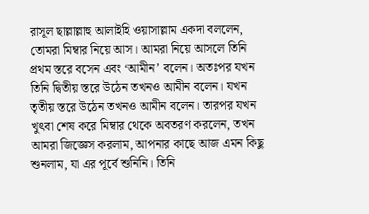রাসূল ছাল্লাল্লাহু আলাইহি ওয়াসাল্লাম একদা বললেন, তোমরা মিম্বার নিয়ে আস। আমরা নিয়ে আসলে তিনি প্রথম স্তরে বসেন এবং ‘আমীন’ বলেন। অতঃপর যখন তিনি দ্বিতীয় স্তরে উঠেন তখনও আমীন বলেন। যখন তৃতীয় স্তরে উঠেন তখনও আমীন বলেন। তারপর যখন খুৎবা শেষ করে মিম্বার থেকে অবতরণ করলেন, তখন আমরা জিজ্ঞেস করলাম, আপনার কাছে আজ এমন কিছু শুনলাম, যা এর পূর্বে শুনিনি। তিনি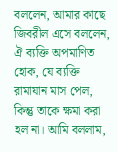বললেন, আমার কাছে জিবরীল এসে বললেন, ঐ ব্যক্তি অপমাণিত হোক, যে ব্যক্তি রামাযান মাস পেল, কিন্তু তাকে ক্ষমা করা হল না। আমি বললাম,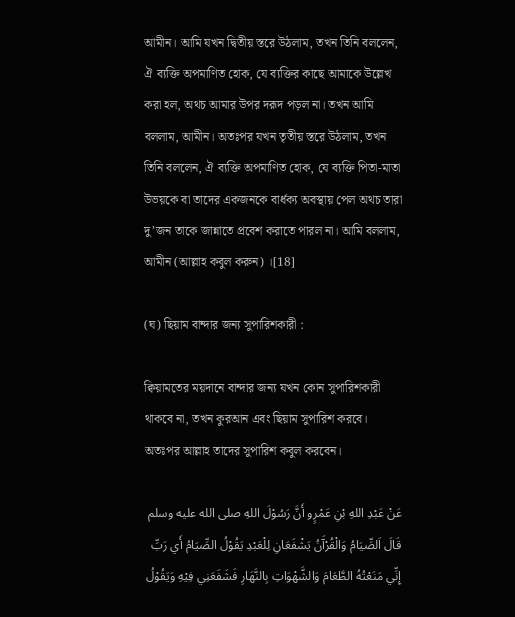আমীন। আমি যখন দ্বিতীয় স্তরে উঠলাম, তখন তিনি বললেন, ঐ ব্যক্তি অপমাণিত হোক, যে ব্যক্তির কাছে আমাকে উল্লেখ করা হল, অথচ আমার উপর দরূদ পড়ল না। তখন আমি বললাম, আমীন। অতঃপর যখন তৃতীয় স্তরে উঠলাম, তখন তিনি বললেন, ঐ ব্যক্তি অপমাণিত হোক, যে ব্যক্তি পিতা-মাতা উভয়কে বা তাদের একজনকে বার্ধক্য অবস্থায় পেল অথচ তারা দু’জন তাকে জান্নাতে প্রবেশ করাতে পারল না। আমি বললাম, আমীন (আল্লাহ কবুল করুন) ।[18]

(ঘ) ছিয়াম বান্দার জন্য সুপারিশকারী :

ক্বিয়ামতের ময়দানে বান্দার জন্য যখন কোন সুপারিশকারী থাকবে না, তখন কুরআন এবং ছিয়াম সুপারিশ করবে। অতঃপর আল্লাহ তাদের সুপারিশ কবুল করবেন।

عَنْ عَبْدِ اللهِ بْنِ عَمْرٍو أَنَّ رَسُوْلَ اللهِ صلى الله عليه وسلم قَالَ اَلصِّيَامُ وَالْقُرْآَنُ يَشْفَعَانِ لِلْعَبْدِ يَقُوْلُ الصِّيَامُ أَي رَبِّ إِنِّي مَنَعْتُهُ الطَّعَامَ وَالشَّهْوَاتِ بِالنَّهَارِ فَشَفَعَنِي فِيْهِ وَيَقُوْلُ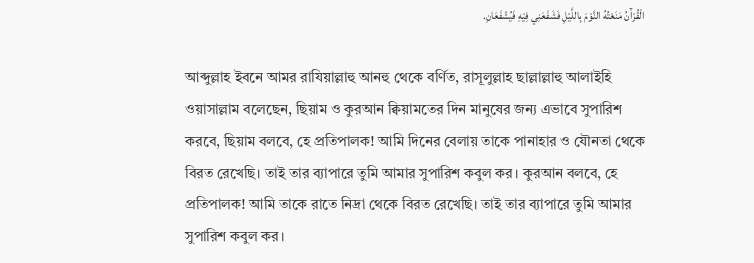الْقُرْآَنُ مَنَعْتُهُ النَّوْمَ بِاللَّيْلِ فَشَفَعَنِي فِيْهِ فَيُشْفَعَانِ.

আব্দুল্লাহ ইবনে আমর রাযিয়াল্লাহু আনহু থেকে বর্ণিত, রাসূলুল্লাহ ছাল্লাল্লাহু আলাইহি ওয়াসাল্লাম বলেছেন, ছিয়াম ও কুরআন ক্বিয়ামতের দিন মানুষের জন্য এভাবে সুপারিশ করবে, ছিয়াম বলবে, হে প্রতিপালক! আমি দিনের বেলায় তাকে পানাহার ও যৌনতা থেকে বিরত রেখেছি। তাই তার ব্যাপারে তুমি আমার সুপারিশ কবুল কর। কুরআন বলবে, হে প্রতিপালক! আমি তাকে রাতে নিদ্রা থেকে বিরত রেখেছি। তাই তার ব্যাপারে তুমি আমার সুপারিশ কবুল কর।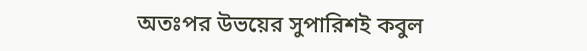অতঃপর উভয়ের সুপারিশই কবুল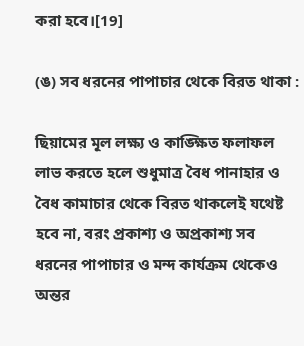করা হবে।[19]

(ঙ) সব ধরনের পাপাচার থেকে বিরত থাকা :

ছিয়ামের মূল লক্ষ্য ও কাঙ্ক্ষিত ফলাফল লাভ করতে হলে শুধুমাত্র বৈধ পানাহার ও বৈধ কামাচার থেকে বিরত থাকলেই যথেষ্ট হবে না, বরং প্রকাশ্য ও অপ্রকাশ্য সব ধরনের পাপাচার ও মন্দ কার্যক্রম থেকেও অন্তর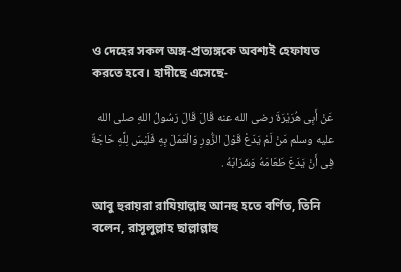ও দেহের সকল অঙ্গ-প্রত্যঙ্গকে অবশ্যই হেফাযত করতে হবে। হাদীছে এসেছে-

عَنْ أَبِى هُرَيْرَةَ رضى الله عنه قَالَ قَالَ رَسُولُ اللهِ صلى الله عليه وسلم مَنْ لَمْ يَدَعْ قَوْلَ الزُّورِ وَالْعَمَلَ بِهِ فَلَيْسَ لِلَّهِ حَاجَةٌ فِى أَنْ يَدَعَ طَعَامَهُ وَشَرَابَهُ .

আবু হুরায়রা রাযিয়াল্লাহু আনহু হতে বর্ণিত, তিনি বলেন, রাসূলুল্লাহ ছাল্লাল্লাহু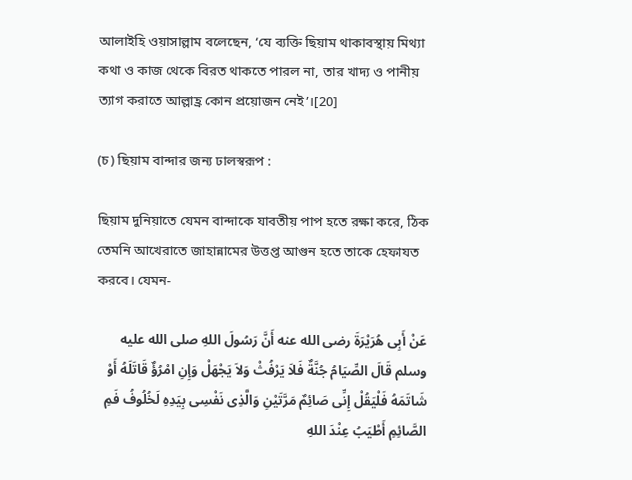আলাইহি ওয়াসাল্লাম বলেছেন, ‘যে ব্যক্তি ছিয়াম থাকাবস্থায় মিথ্যা কথা ও কাজ থেকে বিরত থাকতে পারল না, তার খাদ্য ও পানীয় ত্যাগ করাতে আল্লাহ্র কোন প্রয়োজন নেই’।[20]

(চ) ছিয়াম বান্দার জন্য ঢালস্বরূপ :

ছিয়াম দুনিয়াতে যেমন বান্দাকে যাবতীয় পাপ হতে রক্ষা করে, ঠিক তেমনি আখেরাতে জাহান্নামের উত্তপ্ত আগুন হতে তাকে হেফাযত করবে। যেমন-

عَنْ أَبِى هُرَيْرَةَ رضى الله عنه أَنَّ رَسُولَ اللهِ صلى الله عليه وسلم قَالَ الصِّيَامُ جُنَّةٌ فَلاَ يَرْفُثْ وَلاَ يَجْهَلْ وَإِنِ امْرُؤٌ قَاتَلَهُ أَوْ شَاتَمَهُ فَلْيَقُلْ إِنِّى صَائِمٌ مَرَّتَيْنِ وَالَّذِى نَفْسِى بِيَدِهِ لَخُلُوفُ فَمِ الصَّائِمِ أَطْيَبُ عِنْدَ اللهِ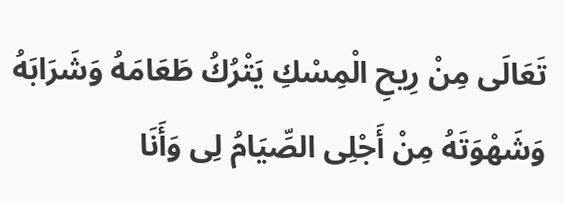تَعَالَى مِنْ رِيحِ الْمِسْكِ يَتْرُكُ طَعَامَهُ وَشَرَابَهُ وَشَهْوَتَهُ مِنْ أَجْلِى الصِّيَامُ لِى وَأَنَا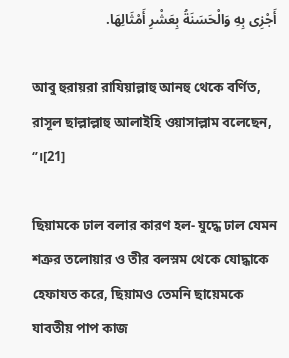أَجْزِى بِهِ وَالْحَسَنَةُ بِعَشْرِ أَمْثَالِهَا.

আবু হুরায়রা রাযিয়াল্লাহু আনহু থেকে বর্ণিত, রাসূল ছাল্লাল্লাহু আলাইহি ওয়াসাল্লাম বলেছেন, ‘’।[21]

ছিয়ামকে ঢাল বলার কারণ হল- যুদ্ধে ঢাল যেমন শত্রুর তলোয়ার ও তীর বলস্নম থেকে যোদ্ধাকে হেফাযত করে, ছিয়ামও তেমনি ছায়েমকে যাবতীয় পাপ কাজ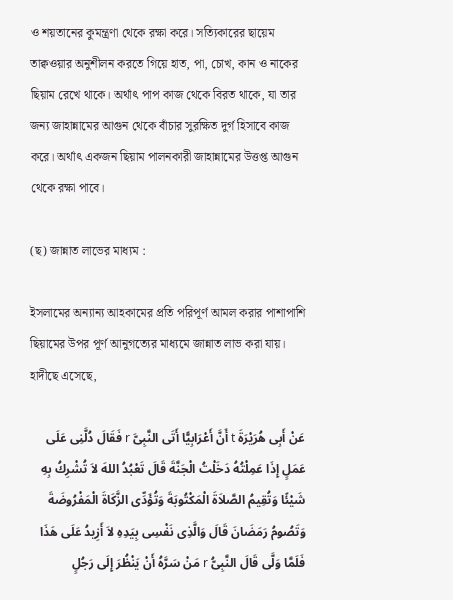ও শয়তানের কুমন্ত্রণা থেকে রক্ষা করে। সত্যিকারের ছায়েম তাক্বওয়ার অনুশীলন করতে গিয়ে হাত, পা, চোখ, কান ও নাকের ছিয়াম রেখে থাকে। অর্থাৎ পাপ কাজ থেকে বিরত থাকে, যা তার জন্য জাহান্নামের আগুন থেকে বাঁচার সুরক্ষিত দুর্গ হিসাবে কাজ করে। অর্থাৎ একজন ছিয়াম পালনকারী জাহান্নামের উত্তপ্ত আগুন থেকে রক্ষা পাবে।

(ছ) জান্নাত লাভের মাধ্যম :

ইসলামের অন্যান্য আহকামের প্রতি পরিপূর্ণ আমল করার পাশাপাশি ছিয়ামের উপর পূর্ণ আনুগত্যের মাধ্যমে জান্নাত লাভ করা যায়। হাদীছে এসেছে,

عَنْ أَبِى هُرَيْرَةَ t أَنَّ أَعْرَابِيًّا أَتَى النَّبِىَّ r فَقَالَ دُلَّنِى عَلَى عَمَلٍ إِذَا عَمِلْتُهُ دَخَلْتُ الْجَنَّةَ قَالَ تَعْبُدُ اللهَ لاَ تُشْرِكُ بِهِ شَيْئًا وَتُقِيمُ الصَّلاَةَ الْمَكْتُوبَةَ وَتُؤَدِّى الزَّكَاةَ الْمَفْرُوضَةَ وَتَصُومُ رَمَضَانَ قَالَ وَالَّذِى نَفْسِى بِيَدِهِ لاَ أَزِيدُ عَلَى هَذَا فَلَمَّا وَلَّى قَالَ النَّبِىُّ r مَنْ سَرَّهُ أَنْ يَنْظُرَ إِلَى رَجُلٍ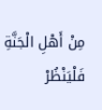مِنْ أَهْلِ الْجَنَّةِ فَلْيَنْظُرْ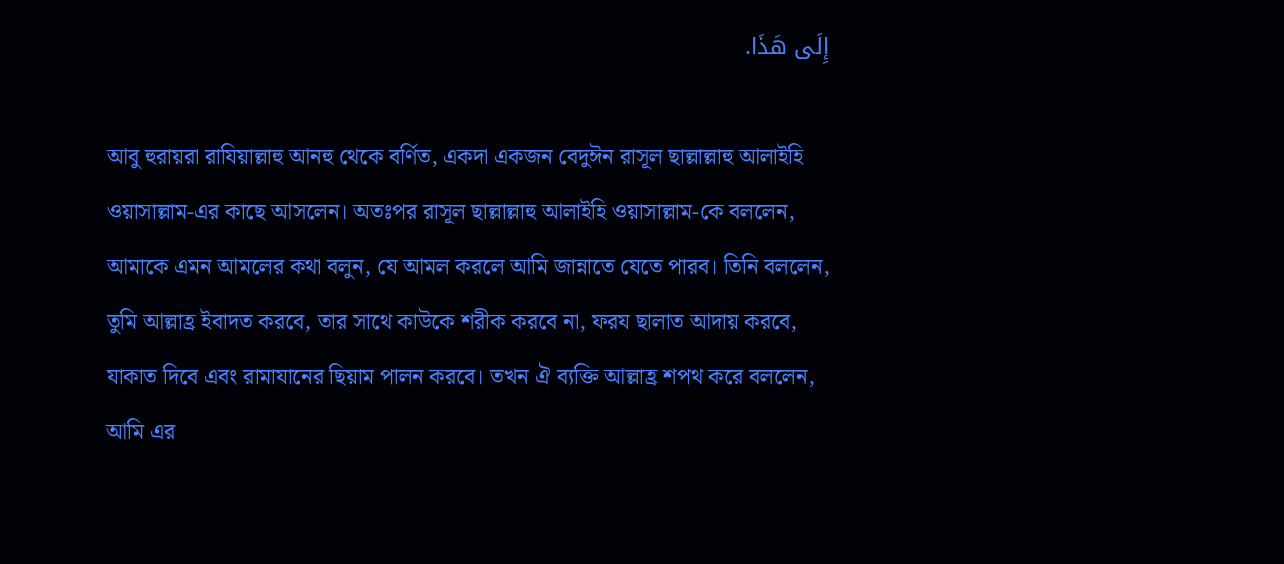إِلَى هَذَا.

আবু হুরায়রা রাযিয়াল্লাহু আনহু থেকে বর্ণিত, একদা একজন বেদুঈন রাসূল ছাল্লাল্লাহু আলাইহি ওয়াসাল্লাম-এর কাছে আসলেন। অতঃপর রাসূল ছাল্লাল্লাহু আলাইহি ওয়াসাল্লাম-কে বললেন, আমাকে এমন আমলের কথা বলুন, যে আমল করলে আমি জান্নাতে যেতে পারব। তিনি বললেন, তুমি আল্লাহ্র ইবাদত করবে, তার সাথে কাউকে শরীক করবে না, ফরয ছালাত আদায় করবে, যাকাত দিবে এবং রামাযানের ছিয়াম পালন করবে। তখন ঐ ব্যক্তি আল্লাহ্র শপথ করে বললেন, আমি এর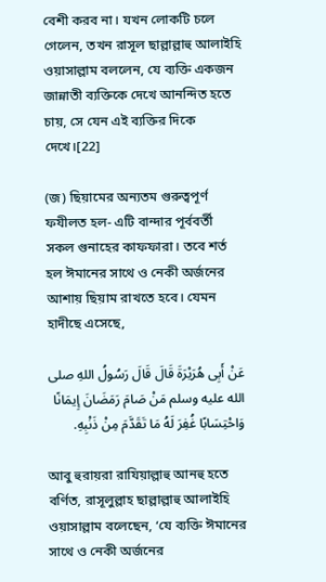বেশী করব না। যখন লোকটি চলে গেলেন, তখন রাসূল ছাল্লাল্লাহু আলাইহি ওয়াসাল্লাম বললেন, যে ব্যক্তি একজন জান্নাতী ব্যক্তিকে দেখে আনন্দিত হতে চায়, সে যেন এই ব্যক্তির দিকে দেখে।[22]

(জ) ছিয়ামের অন্যতম গুরুত্বপূর্ণ ফযীলত হল- এটি বান্দার পূর্ববর্তী সকল গুনাহের কাফফারা। তবে শর্ত হল ঈমানের সাথে ও নেকী অর্জনের আশায় ছিয়াম রাখতে হবে। যেমন হাদীছে এসেছে,

عَنْ أَبِى هُرَيْرَةَ قَالَ قَالَ رَسُولُ اللهِ صلى الله عليه وسلم مَنْ صَامَ رَمَضَانَ إِيمَانًا وَاحْتِسَابًا غُفِرَ لَهُ مَا تَقَدَّمَ مِنْ ذَنْبِهِ.

আবু হুরায়রা রাযিয়াল্লাহু আনহু হতে বর্ণিত, রাসূলুল্লাহ ছাল্লাল্লাহু আলাইহি ওয়াসাল্লাম বলেছেন, ‘যে ব্যক্তি ঈমানের সাথে ও নেকী অর্জনের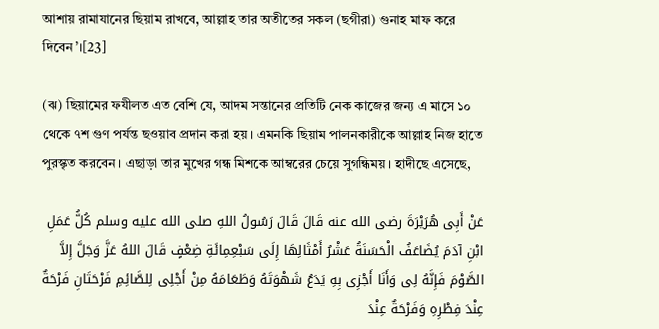আশায় রামাযানের ছিয়াম রাখবে, আল্লাহ তার অতীতের সকল (ছগীরা) গুনাহ মাফ করে দিবেন’।[23]

(ঝ) ছিয়ামের ফযীলত এত বেশি যে, আদম সন্তানের প্রতিটি নেক কাজের জন্য এ মাসে ১০ থেকে ৭শ গুণ পর্যন্ত ছওয়াব প্রদান করা হয়। এমনকি ছিয়াম পালনকারীকে আল্লাহ নিজ হাতে পুরস্কৃত করবেন। এছাড়া তার মুখের গন্ধ মিশকে আম্বরের চেয়ে সুগন্ধিময়। হাদীছে এসেছে,

عَنْ أَبِى هُرَيْرَةَ رضى الله عنه قَالَ قَالَ رَسُولُ اللهِ صلى الله عليه وسلم كُلُّ عَمَلِ ابْنِ آدَمَ يُضَاعَفُ الْحَسَنَةُ عَشْرُ أَمْثَالِهَا إِلَى سَبْعِمِائَةِ ضِعْفٍ قَالَ اللهُ عَزَّ وَجَلَّ إِلاَّ الصَّوْمَ فَإِنَّهُ لِى وَأَنَا أَجْزِى بِهِ يَدَعُ شَهْوَتَهُ وَطَعَامَهُ مِنْ أَجْلِى لِلصَّائِمِ فَرْحَتَانِ فَرْحَةٌ عِنْدَ فِطْرِهِ وَفَرْحَةٌ عِنْدَ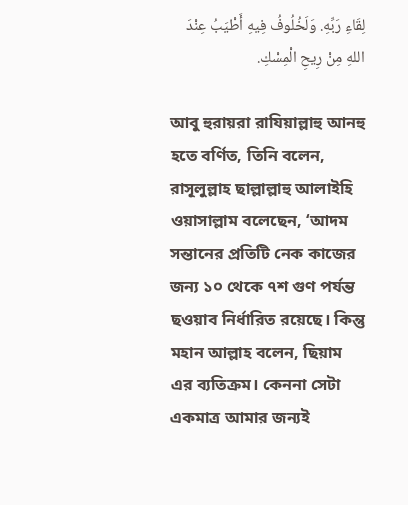لِقَاءِ رَبِّهِ. وَلَخُلُوفُ فِيهِ أَطْيَبُ عِنْدَ اللهِ مِنْ رِيحِ الْمِسْكِ.

আবু হুরায়রা রাযিয়াল্লাহু আনহু হতে বর্ণিত, তিনি বলেন, রাসূলুল্লাহ ছাল্লাল্লাহু আলাইহি ওয়াসাল্লাম বলেছেন, ‘আদম সন্তানের প্রতিটি নেক কাজের জন্য ১০ থেকে ৭শ গুণ পর্যন্ত ছওয়াব নির্ধারিত রয়েছে। কিন্তু মহান আল্লাহ বলেন, ছিয়াম এর ব্যতিক্রম। কেননা সেটা একমাত্র আমার জন্যই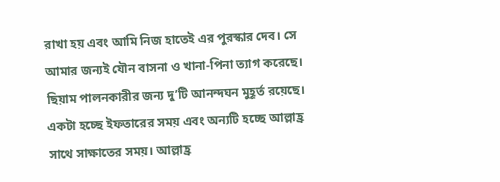রাখা হয় এবং আমি নিজ হাতেই এর পুরস্কার দেব। সে আমার জন্যই যৌন বাসনা ও খানা-পিনা ত্যাগ করেছে। ছিয়াম পালনকারীর জন্য দু’টি আনন্দঘন মুহূর্ত রয়েছে। একটা হচ্ছে ইফতারের সময় এবং অন্যটি হচ্ছে আল্লাহ্র সাথে সাক্ষাতের সময়। আল্লাহ্র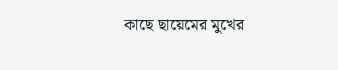কাছে ছায়েমের মুখের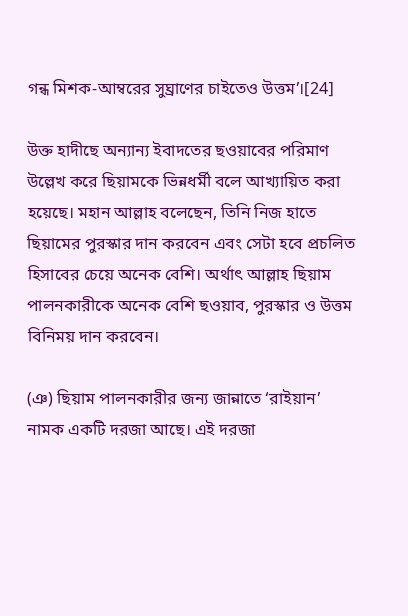গন্ধ মিশক-আম্বরের সুঘ্রাণের চাইতেও উত্তম’।[24]

উক্ত হাদীছে অন্যান্য ইবাদতের ছওয়াবের পরিমাণ উল্লেখ করে ছিয়ামকে ভিন্নধর্মী বলে আখ্যায়িত করা হয়েছে। মহান আল্লাহ বলেছেন, তিনি নিজ হাতে ছিয়ামের পুরস্কার দান করবেন এবং সেটা হবে প্রচলিত হিসাবের চেয়ে অনেক বেশি। অর্থাৎ আল্লাহ ছিয়াম পালনকারীকে অনেক বেশি ছওয়াব, পুরস্কার ও উত্তম বিনিময় দান করবেন।

(ঞ) ছিয়াম পালনকারীর জন্য জান্নাতে ‘রাইয়ান’ নামক একটি দরজা আছে। এই দরজা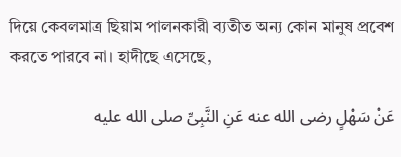দিয়ে কেবলমাত্র ছিয়াম পালনকারী ব্যতীত অন্য কোন মানুষ প্রবেশ করতে পারবে না। হাদীছে এসেছে,

عَنْ سَهْلٍ رضى الله عنه عَنِ النَّبِىِّ صلى الله عليه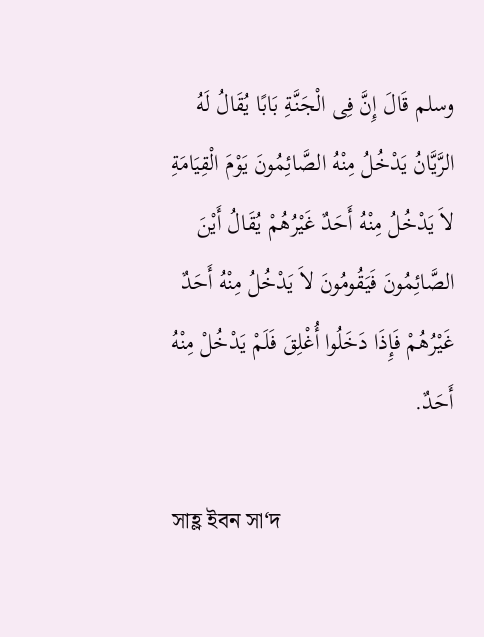وسلم قَالَ إِنَّ فِى الْجَنَّةِ بَابًا يُقَالُ لَهُ الرَّيَّانُ يَدْخُلُ مِنْهُ الصَّائِمُونَ يَوْمَ الْقِيَامَةِ لاَ يَدْخُلُ مِنْهُ أَحَدٌ غَيْرُهُمْ يُقَالُ أَيْنَ الصَّائِمُونَ فَيَقُومُونَ لاَ يَدْخُلُ مِنْهُ أَحَدٌ غَيْرُهُمْ فَإِذَا دَخَلُوا أُغْلِقَ فَلَمْ يَدْخُلْ مِنْهُ أَحَدٌ.

সাহ্ল ইবন সা‘দ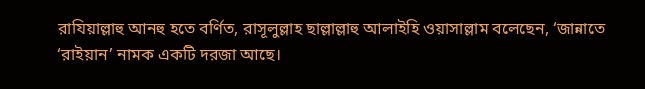রাযিয়াল্লাহু আনহু হতে বর্ণিত, রাসূলুল্লাহ ছাল্লাল্লাহু আলাইহি ওয়াসাল্লাম বলেছেন, ‘জান্নাতে ‘রাইয়ান’ নামক একটি দরজা আছে।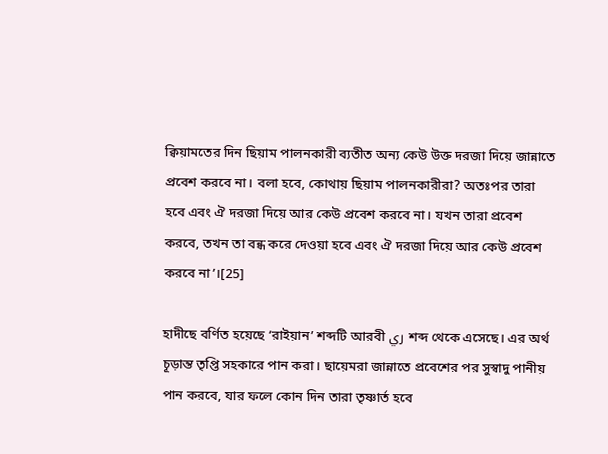ক্বিয়ামতের দিন ছিয়াম পালনকারী ব্যতীত অন্য কেউ উক্ত দরজা দিয়ে জান্নাতে প্রবেশ করবে না। বলা হবে, কোথায় ছিয়াম পালনকারীরা? অতঃপর তারা হবে এবং ঐ দরজা দিয়ে আর কেউ প্রবেশ করবে না। যখন তারা প্রবেশ করবে, তখন তা বন্ধ করে দেওয়া হবে এবং ঐ দরজা দিয়ে আর কেউ প্রবেশ করবে না’।[25]

হাদীছে বর্ণিত হয়েছে ‘রাইয়ান’ শব্দটি আরবী ري শব্দ থেকে এসেছে। এর অর্থ চূড়ান্ত তৃপ্তি সহকারে পান করা। ছায়েমরা জান্নাতে প্রবেশের পর সুস্বাদু পানীয় পান করবে, যার ফলে কোন দিন তারা তৃষ্ণার্ত হবে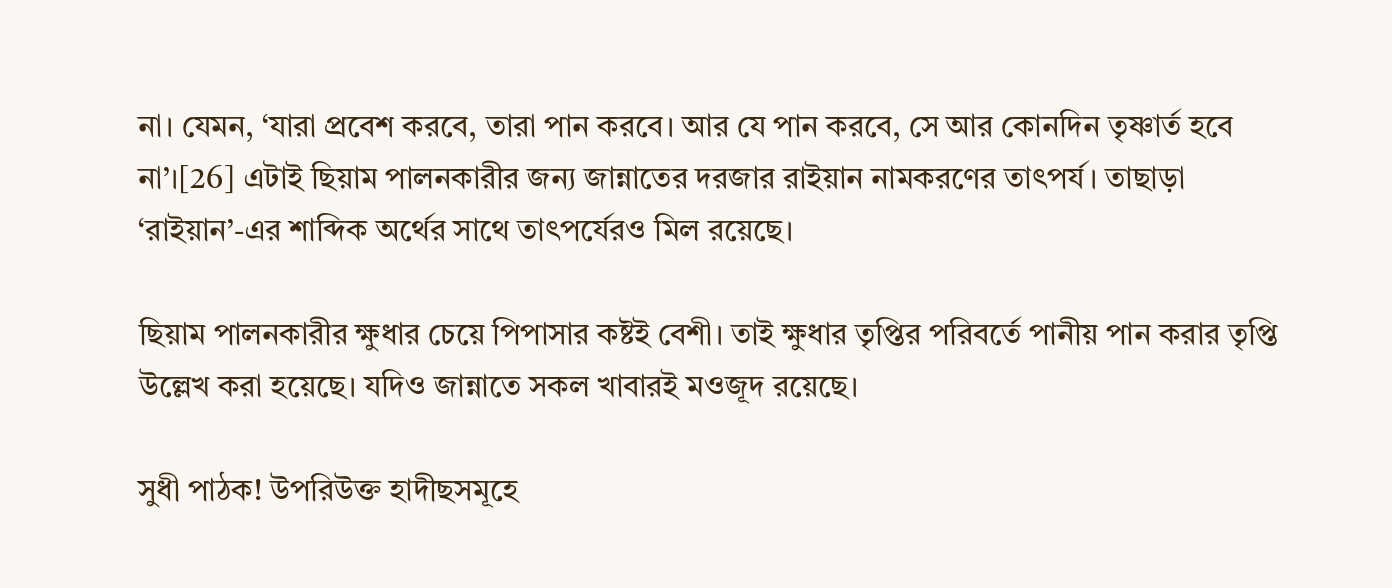না। যেমন, ‘যারা প্রবেশ করবে, তারা পান করবে। আর যে পান করবে, সে আর কোনদিন তৃষ্ণার্ত হবে না’।[26] এটাই ছিয়াম পালনকারীর জন্য জান্নাতের দরজার রাইয়ান নামকরণের তাৎপর্য। তাছাড়া ‘রাইয়ান’-এর শাব্দিক অর্থের সাথে তাৎপর্যেরও মিল রয়েছে।

ছিয়াম পালনকারীর ক্ষুধার চেয়ে পিপাসার কষ্টই বেশী। তাই ক্ষুধার তৃপ্তির পরিবর্তে পানীয় পান করার তৃপ্তি উল্লেখ করা হয়েছে। যদিও জান্নাতে সকল খাবারই মওজূদ রয়েছে।

সুধী পাঠক! উপরিউক্ত হাদীছসমূহে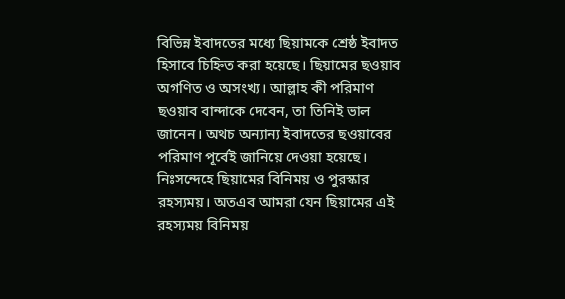বিভিন্ন ইবাদতের মধ্যে ছিয়ামকে শ্রেষ্ঠ ইবাদত হিসাবে চিহ্নিত করা হয়েছে। ছিয়ামের ছওয়াব অগণিত ও অসংখ্য। আল্লাহ কী পরিমাণ ছওয়াব বান্দাকে দেবেন, তা তিনিই ভাল জানেন। অথচ অন্যান্য ইবাদতের ছওয়াবের পরিমাণ পূর্বেই জানিয়ে দেওয়া হয়েছে। নিঃসন্দেহে ছিয়ামের বিনিময় ও পুরস্কার রহস্যময়। অতএব আমরা যেন ছিয়ামের এই রহস্যময় বিনিময়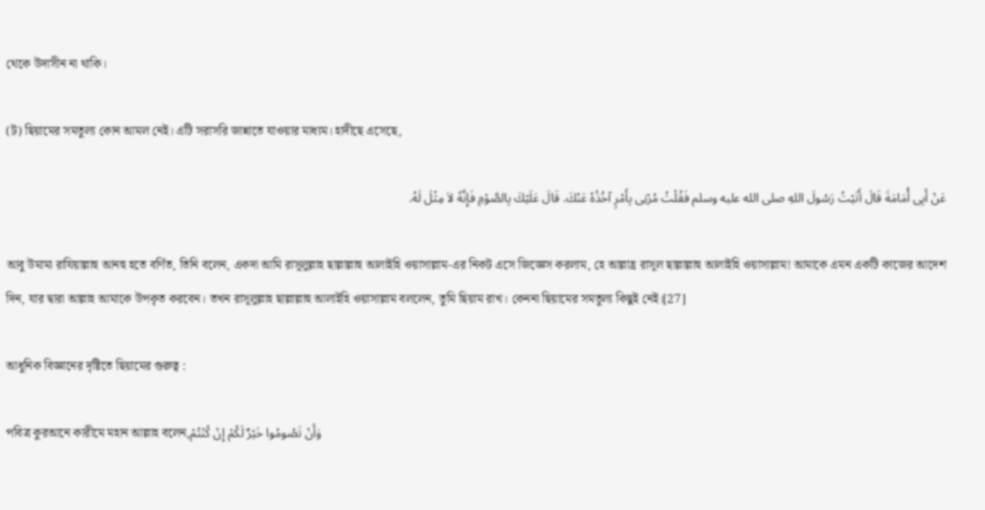থেকে উদাসীন না থাকি।

(ট) ছিয়ামের সমতুল্য কোন আমল নেই। এটি সরাসরি জান্নাতে যাওয়ার মাধ্যম। হাদীছে এসেছে,

عَنْ أَبِى أُمَامَةَ قَالَ أَتَيْتُ رَسُولَ اللهِ صلى الله عليه وسلم فَقُلْتُ مُرْنِى بِأَمْرٍ آخُذُهُ عَنْكَ. قَالَ عَلَيْكَ بِالصَّوْمِ فَإِنَّهُ لاَ مِثْلَ لَهُ.

আবু উমামা রাযিয়াল্লাহু আনহু হতে বর্ণিত, তিনি বলেন, একদা আমি রাসূলুল্লাহ ছাল্লাল্লাহু আলাইহি ওয়াসাল্লাম-এর নিকট এসে জিজ্ঞেস করলাম, হে আল্লাহ্র রাসূল ছাল্লাল্লাহু আলাইহি ওয়াসাল্লাম! আমাকে এমন একটি কাজের আদেশ দিন, যার দ্বারা আল্লাহ আমাকে উপকৃত করবেন। তখন রাসূলুল্লাহ ছাল্লাল্লাহু আলাইহি ওয়াসাল্লাম বললেন, তুমি ছিয়াম রাখ। কেননা ছিয়ামের সমতুল্য কিছুই নেই।[27]

আধুনিক বিজ্ঞানের দৃষ্টিতে ছিয়ামের গুরুত্ব :

পবিত্র কুরআনে কারীমে মহান আল্লাহ বলেন,وَأَنْ تَصُومُوا خَيْرٌ لَكُمْ إِنْ كُنْتُمْ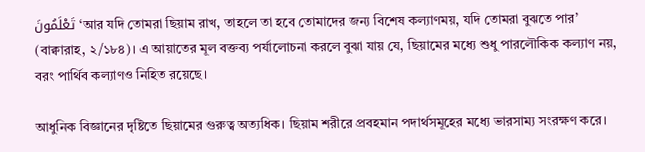تَعْلَمُونَ ‘আর যদি তোমরা ছিয়াম রাখ, তাহলে তা হবে তোমাদের জন্য বিশেষ কল্যাণময়, যদি তোমরা বুঝতে পার’ (বাক্বারাহ, ২/১৮৪)। এ আয়াতের মূল বক্তব্য পর্যালোচনা করলে বুঝা যায় যে, ছিয়ামের মধ্যে শুধু পারলৌকিক কল্যাণ নয়, বরং পার্থিব কল্যাণও নিহিত রয়েছে।

আধুনিক বিজ্ঞানের দৃষ্টিতে ছিয়ামের গুরুত্ব অত্যধিক। ছিয়াম শরীরে প্রবহমান পদার্থসমূহের মধ্যে ভারসাম্য সংরক্ষণ করে।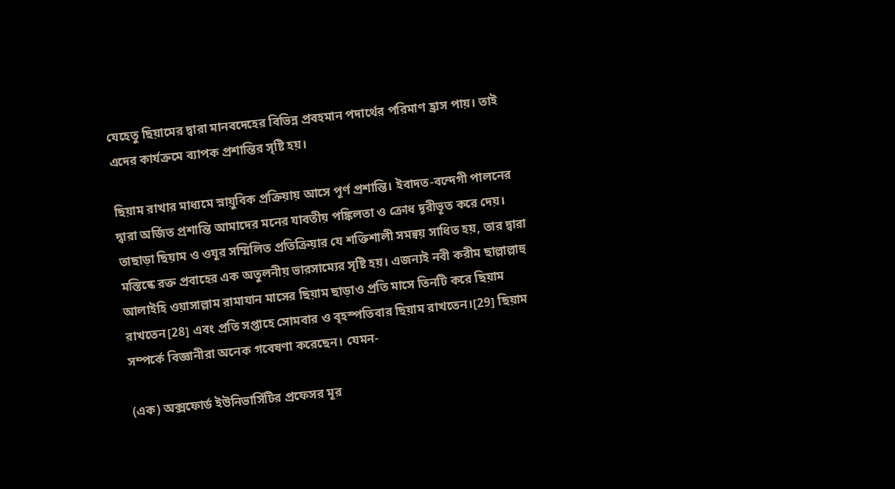যেহেতু ছিয়ামের দ্বারা মানবদেহের বিভিন্ন প্রবহমান পদার্থের পরিমাণ হ্রাস পায়। তাই এদের কার্যক্রমে ব্যাপক প্রশান্তির সৃষ্টি হয়।

ছিয়াম রাখার মাধ্যমে স্নায়ুবিক প্রক্রিয়ায় আসে পূর্ণ প্রশান্তি। ইবাদত-বন্দেগী পালনের দ্বারা অর্জিত প্রশান্তি আমাদের মনের যাবতীয় পঙ্কিলতা ও ক্রোধ দূরীভূত করে দেয়। তাছাড়া ছিয়াম ও ওযূর সম্মিলিত প্রতিক্রিয়ার যে শক্তিশালী সমন্বয় সাধিত হয়, তার দ্বারা মস্তিষ্কে রক্ত প্রবাহের এক অতুলনীয় ভারসাম্যের সৃষ্টি হয়। এজন্যই নবী করীম ছাল্লাল্লাহু আলাইহি ওয়াসাল্লাম রামাযান মাসের ছিয়াম ছাড়াও প্রতি মাসে তিনটি করে ছিয়াম রাখতেন[28] এবং প্রতি সপ্তাহে সোমবার ও বৃহস্পতিবার ছিয়াম রাখতেন।[29] ছিয়াম সম্পর্কে বিজ্ঞানীরা অনেক গবেষণা করেছেন। যেমন-

(এক) অক্সফোর্ড ইউনিভার্সিটির প্রফেসর মূর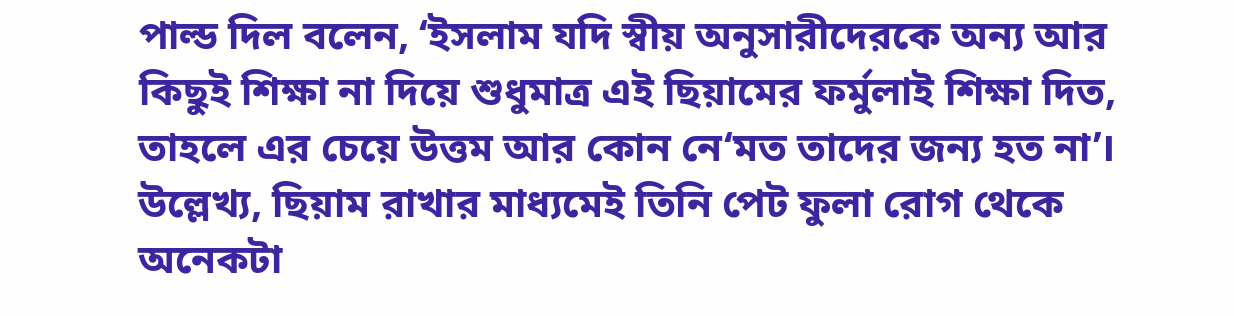পাল্ড দিল বলেন, ‘ইসলাম যদি স্বীয় অনুসারীদেরকে অন্য আর কিছুই শিক্ষা না দিয়ে শুধুমাত্র এই ছিয়ামের ফর্মুলাই শিক্ষা দিত, তাহলে এর চেয়ে উত্তম আর কোন নে‘মত তাদের জন্য হত না’। উল্লেখ্য, ছিয়াম রাখার মাধ্যমেই তিনি পেট ফুলা রোগ থেকে অনেকটা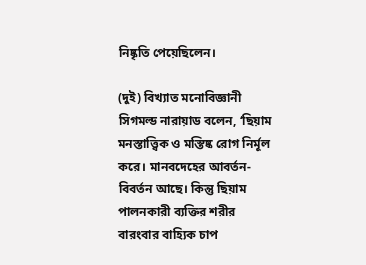নিষ্কৃতি পেয়েছিলেন।

(দুই) বিখ্যাত মনোবিজ্ঞানী সিগমল্ড নারায়াড বলেন, ‘ছিয়াম মনস্তাত্ত্বিক ও মস্তিষ্ক রোগ নির্মূল করে। মানবদেহের আবর্তন-বিবর্তন আছে। কিন্তু ছিয়াম পালনকারী ব্যক্তির শরীর বারংবার বাহ্যিক চাপ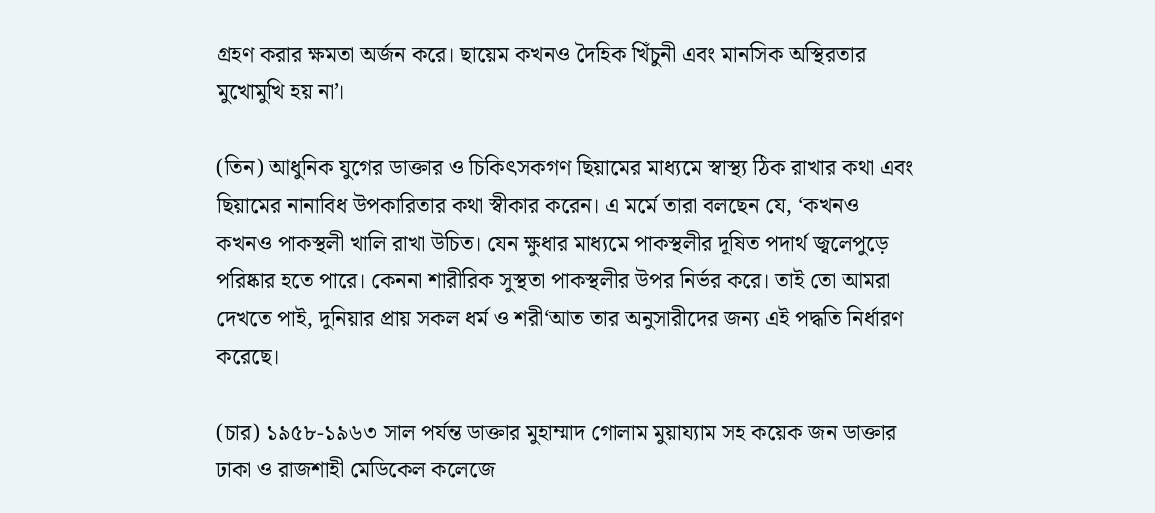গ্রহণ করার ক্ষমতা অর্জন করে। ছায়েম কখনও দৈহিক খিঁচুনী এবং মানসিক অস্থিরতার মুখোমুখি হয় না’।

(তিন) আধুনিক যুগের ডাক্তার ও চিকিৎসকগণ ছিয়ামের মাধ্যমে স্বাস্থ্য ঠিক রাখার কথা এবং ছিয়ামের নানাবিধ উপকারিতার কথা স্বীকার করেন। এ মর্মে তারা বলছেন যে, ‘কখনও কখনও পাকস্থলী খালি রাখা উচিত। যেন ক্ষুধার মাধ্যমে পাকস্থলীর দূষিত পদার্থ জ্বলেপুড়ে পরিষ্কার হতে পারে। কেননা শারীরিক সুস্থতা পাকস্থলীর উপর নির্ভর করে। তাই তো আমরা দেখতে পাই, দুনিয়ার প্রায় সকল ধর্ম ও শরী‘আত তার অনুসারীদের জন্য এই পদ্ধতি নির্ধারণ করেছে।

(চার) ১৯৫৮-১৯৬৩ সাল পর্যন্ত ডাক্তার মুহাম্মাদ গোলাম মুয়ায্যাম সহ কয়েক জন ডাক্তার ঢাকা ও রাজশাহী মেডিকেল কলেজে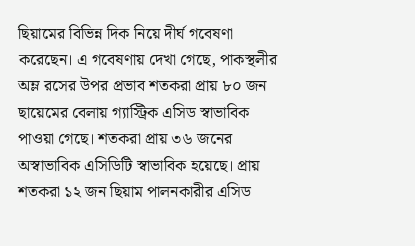ছিয়ামের বিভিন্ন দিক নিয়ে দীর্ঘ গবেষণা করেছেন। এ গবেষণায় দেখা গেছে, পাকস্থলীর অম্ল রসের উপর প্রভাব শতকরা প্রায় ৮০ জন ছায়েমের বেলায় গ্যাস্ট্রিক এসিড স্বাভাবিক পাওয়া গেছে। শতকরা প্রায় ৩৬ জনের অস্বাভাবিক এসিডিটি স্বাভাবিক হয়েছে। প্রায় শতকরা ১২ জন ছিয়াম পালনকারীর এসিড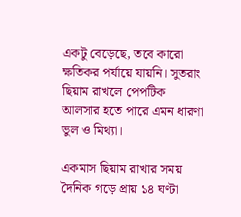একটু বেড়েছে, তবে কারো ক্ষতিকর পর্যায়ে যায়নি। সুতরাং ছিয়াম রাখলে পেপটিক আলসার হতে পারে এমন ধারণা ভুল ও মিথ্যা।

একমাস ছিয়াম রাখার সময় দৈনিক গড়ে প্রায় ১৪ ঘণ্টা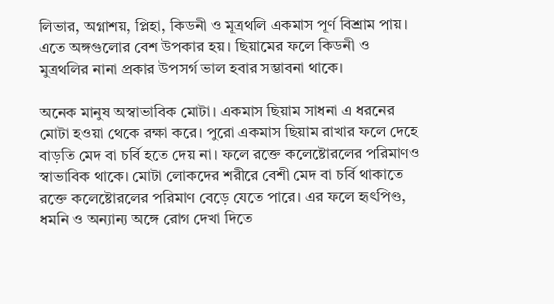লিভার, অগ্নাশয়, প্লিহা, কিডনী ও মূত্রথলি একমাস পূর্ণ বিশ্রাম পায়। এতে অঙ্গগুলোর বেশ উপকার হয়। ছিয়ামের ফলে কিডনী ও মুত্রথলির নানা প্রকার উপসর্গ ভাল হবার সম্ভাবনা থাকে।

অনেক মানুষ অস্বাভাবিক মোটা। একমাস ছিয়াম সাধনা এ ধরনের মোটা হওয়া থেকে রক্ষা করে। পুরো একমাস ছিয়াম রাখার ফলে দেহে বাড়তি মেদ বা চর্বি হতে দেয় না। ফলে রক্তে কলেষ্টোরলের পরিমাণও স্বাভাবিক থাকে। মোটা লোকদের শরীরে বেশী মেদ বা চর্বি থাকাতে রক্তে কলেষ্টোরলের পরিমাণ বেড়ে যেতে পারে। এর ফলে হৃৎপিণ্ড, ধমনি ও অন্যান্য অঙ্গে রোগ দেখা দিতে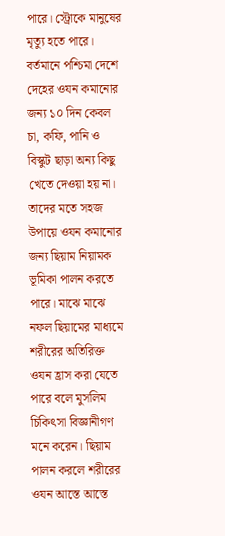পারে। স্ট্রোকে মানুষের মৃত্যু হতে পারে। বর্তমানে পশ্চিমা দেশে দেহের ওযন কমানোর জন্য ১০ দিন কেবল চা, কফি, পানি ও বিস্কুট ছাড়া অন্য কিছু খেতে দেওয়া হয় না। তাদের মতে সহজ উপায়ে ওযন কমানোর জন্য ছিয়াম নিয়ামক ভূমিকা পালন করতে পারে। মাঝে মাঝে নফল ছিয়ামের মাধ্যমে শরীরের অতিরিক্ত ওযন হ্রাস করা যেতে পারে বলে মুসলিম চিকিৎসা বিজ্ঞানীগণ মনে করেন। ছিয়াম পালন করলে শরীরের ওযন আস্তে আস্তে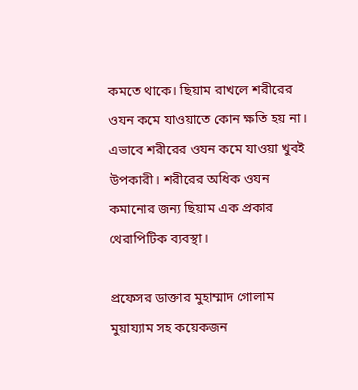কমতে থাকে। ছিয়াম রাখলে শরীরের ওযন কমে যাওয়াতে কোন ক্ষতি হয় না। এভাবে শরীরের ওযন কমে যাওয়া খুবই উপকারী। শরীরের অধিক ওযন কমানোর জন্য ছিয়াম এক প্রকার থেরাপিটিক ব্যবস্থা।

প্রফেসর ডাক্তার মুহাম্মাদ গোলাম মুয়ায্যাম সহ কয়েকজন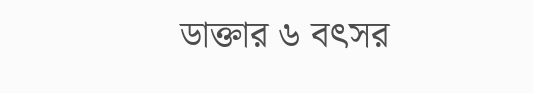ডাক্তার ৬ বৎসর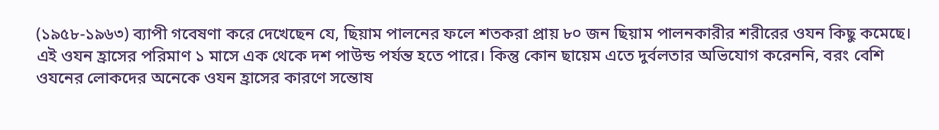(১৯৫৮-১৯৬৩) ব্যাপী গবেষণা করে দেখেছেন যে, ছিয়াম পালনের ফলে শতকরা প্রায় ৮০ জন ছিয়াম পালনকারীর শরীরের ওযন কিছু কমেছে। এই ওযন হ্রাসের পরিমাণ ১ মাসে এক থেকে দশ পাউন্ড পর্যন্ত হতে পারে। কিন্তু কোন ছায়েম এতে দুর্বলতার অভিযোগ করেননি, বরং বেশি ওযনের লোকদের অনেকে ওযন হ্রাসের কারণে সন্তোষ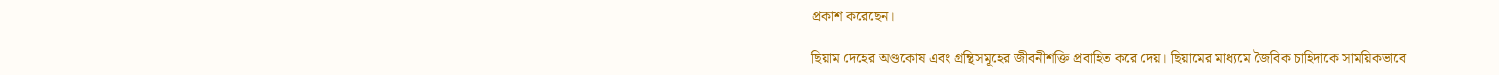প্রকাশ করেছেন।

ছিয়াম দেহের অণ্ডকোষ এবং গ্রন্থিসমূহের জীবনীশক্তি প্রবাহিত করে দেয়। ছিয়ামের মাধ্যমে জৈবিক চাহিদাকে সাময়িকভাবে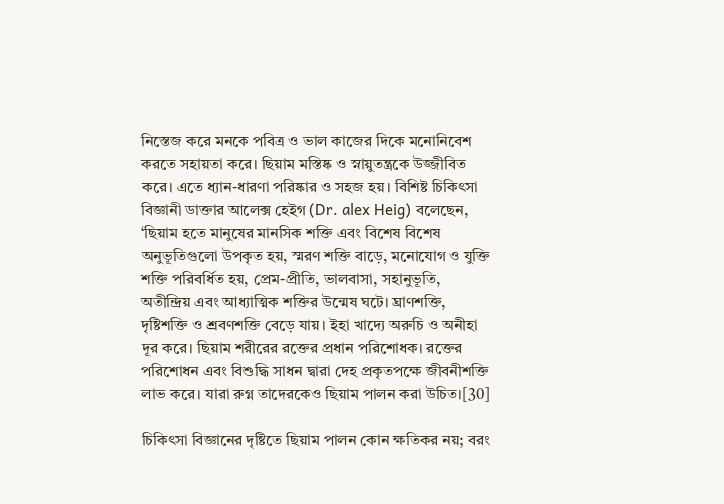নিস্তেজ করে মনকে পবিত্র ও ভাল কাজের দিকে মনোনিবেশ করতে সহায়তা করে। ছিয়াম মস্তিষ্ক ও স্নায়ুতন্ত্রকে উজ্জীবিত করে। এতে ধ্যান-ধারণা পরিষ্কার ও সহজ হয়। বিশিষ্ট চিকিৎসা বিজ্ঞানী ডাক্তার আলেক্স হেইগ (Dr. alex Heig) বলেছেন, ‘ছিয়াম হতে মানুষের মানসিক শক্তি এবং বিশেষ বিশেষ অনুভূতিগুলো উপকৃত হয়, স্মরণ শক্তি বাড়ে, মনোযোগ ও যুক্তি শক্তি পরিবর্ধিত হয়, প্রেম-প্রীতি, ভালবাসা, সহানুভূতি, অতীন্দ্রিয় এবং আধ্যাত্মিক শক্তির উন্মেষ ঘটে। ঘ্রাণশক্তি, দৃষ্টিশক্তি ও শ্রবণশক্তি বেড়ে যায়। ইহা খাদ্যে অরুচি ও অনীহা দূর করে। ছিয়াম শরীরের রক্তের প্রধান পরিশোধক। রক্তের পরিশোধন এবং বিশুদ্ধি সাধন দ্বারা দেহ প্রকৃতপক্ষে জীবনীশক্তি লাভ করে। যারা রুগ্ন তাদেরকেও ছিয়াম পালন করা উচিত।[30]

চিকিৎসা বিজ্ঞানের দৃষ্টিতে ছিয়াম পালন কোন ক্ষতিকর নয়; বরং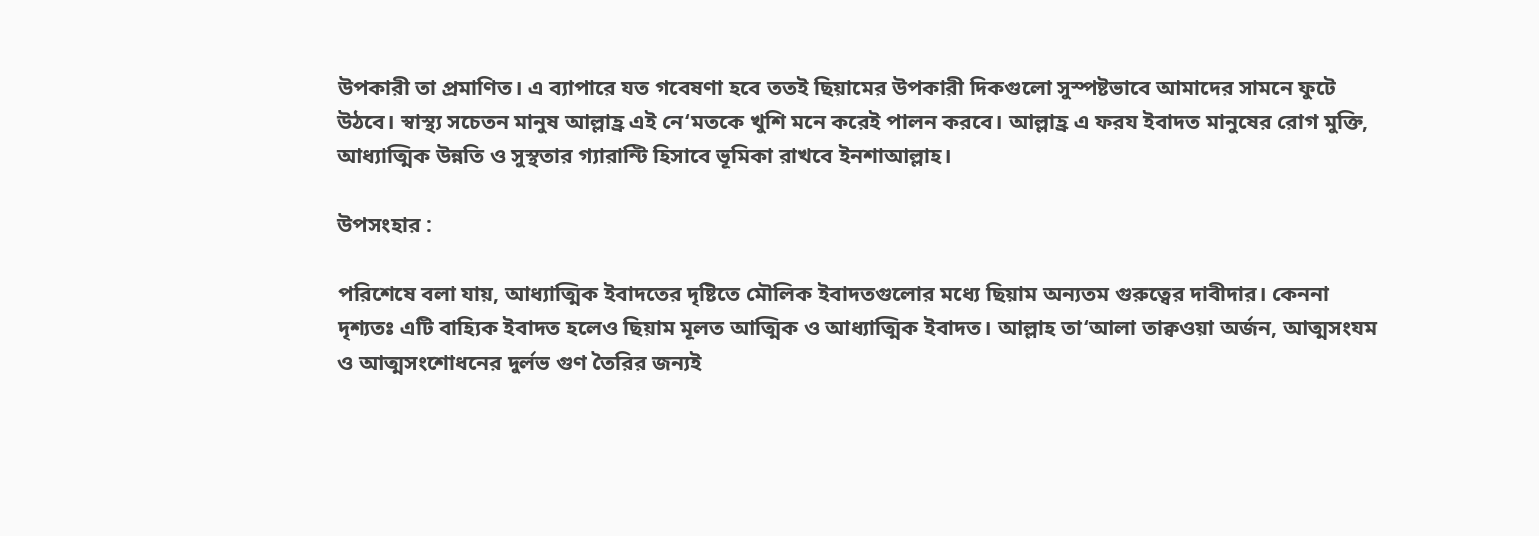উপকারী তা প্রমাণিত। এ ব্যাপারে যত গবেষণা হবে ততই ছিয়ামের উপকারী দিকগুলো সুস্পষ্টভাবে আমাদের সামনে ফুটে উঠবে। স্বাস্থ্য সচেতন মানুষ আল্লাহ্র এই নে‘মতকে খুশি মনে করেই পালন করবে। আল্লাহ্র এ ফরয ইবাদত মানুষের রোগ মুক্তি, আধ্যাত্মিক উন্নতি ও সুস্থতার গ্যারান্টি হিসাবে ভূমিকা রাখবে ইনশাআল্লাহ।

উপসংহার :

পরিশেষে বলা যায়, আধ্যাত্মিক ইবাদতের দৃষ্টিতে মৌলিক ইবাদতগুলোর মধ্যে ছিয়াম অন্যতম গুরুত্বের দাবীদার। কেননা দৃশ্যতঃ এটি বাহ্যিক ইবাদত হলেও ছিয়াম মূলত আত্মিক ও আধ্যাত্মিক ইবাদত। আল্লাহ তা‘আলা তাক্বওয়া অর্জন, আত্মসংযম ও আত্মসংশোধনের দুর্লভ গুণ তৈরির জন্যই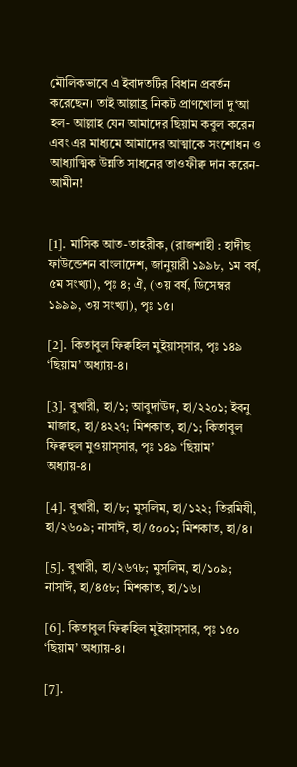মৌলিকভাবে এ ইবাদতটির বিধান প্রবর্তন করেছেন। তাই আল্লাহ্র নিকট প্রাণখোলা দু‘আ হল- আল্লাহ যেন আমাদের ছিয়াম কবুল করেন এবং এর মাধ্যমে আমাদের আত্মাকে সংশোধন ও আধ্যাত্মিক উন্নতি সাধনের তাওফীক্ব দান করেন- আমীন!


[1]. মাসিক আত-তাহরীক, (রাজশাহী : হাদীছ ফাউন্ডেশন বাংলাদেশ, জানুয়ারী ১৯৯৮, ১ম বর্ষ, ৫ম সংখ্যা), পৃঃ ৪; ঐ, (৩য় বর্ষ, ডিসেম্বর ১৯৯৯, ৩য় সংখ্যা), পৃঃ ১৫।

[2]. কিতাবুল ফিক্বহিল মুইয়াস্সার, পৃঃ ১৪৯ ‘ছিয়াম’ অধ্যায়-৪।

[3]. বুখারী, হা/১; আবুদাঊদ, হা/২২০১; ইবনু মাজাহ, হা/৪২২৭; মিশকাত, হা/১; কিতাবুল ফিক্বহুল মুওয়াস্সার, পৃঃ ১৪৯ ‘ছিয়াম’ অধ্যায়-৪।

[4]. বুখারী, হা/৮; মুসলিম, হা/১২২; তিরমিযী, হা/২৬০৯; নাসাঈ, হা/৫০০১; মিশকাত, হা/৪।

[5]. বুখারী, হা/২৬৭৮; মুসলিম, হা/১০৯; নাসাঈ, হা/৪৫৮; মিশকাত, হা/১৬।

[6]. কিতাবুল ফিক্বহিল মুইয়াস্সার, পৃঃ ১৫০ ‘ছিয়াম’ অধ্যায়-৪।

[7].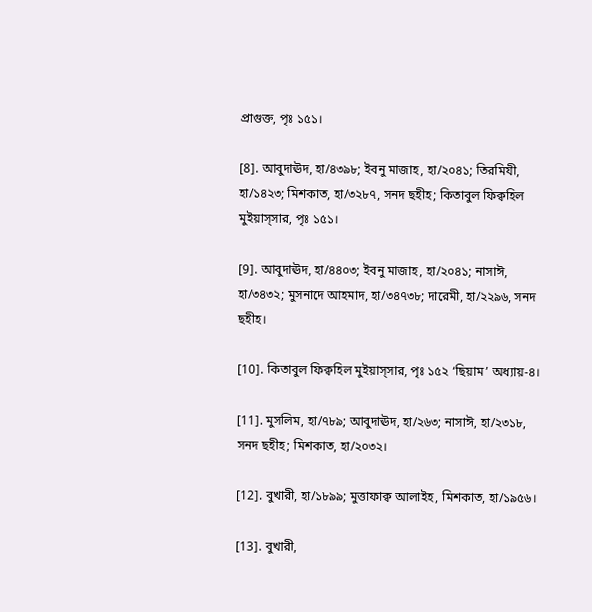প্রাগুক্ত, পৃঃ ১৫১।

[8]. আবুদাঊদ, হা/৪৩৯৮; ইবনু মাজাহ, হা/২০৪১; তিরমিযী, হা/১৪২৩; মিশকাত, হা/৩২৮৭, সনদ ছহীহ; কিতাবুল ফিক্বহিল মুইয়াস্সার, পৃঃ ১৫১।

[9]. আবুদাঊদ, হা/৪৪০৩; ইবনু মাজাহ, হা/২০৪১; নাসাঈ, হা/৩৪৩২; মুসনাদে আহমাদ, হা/৩৪৭৩৮; দারেমী, হা/২২৯৬, সনদ ছহীহ।

[10]. কিতাবুল ফিক্বহিল মুইয়াস্সার, পৃঃ ১৫২ ‘ছিয়াম’ অধ্যায়-৪।

[11]. মুসলিম, হা/৭৮৯; আবুদাঊদ, হা/২৬৩; নাসাঈ, হা/২৩১৮, সনদ ছহীহ; মিশকাত, হা/২০৩২।

[12]. বুখারী, হা/১৮৯৯; মুত্তাফাক্ব আলাইহ, মিশকাত, হা/১৯৫৬।

[13]. বুখারী,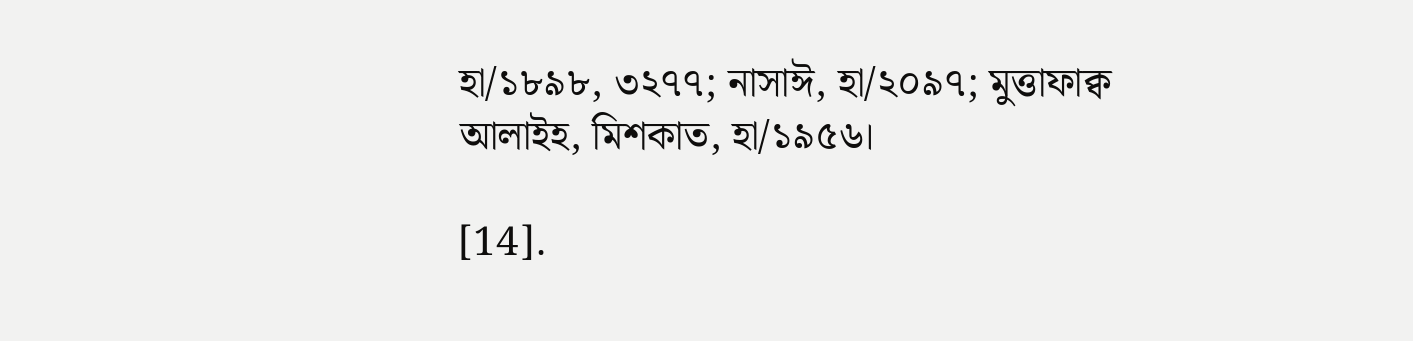হা/১৮৯৮, ৩২৭৭; নাসাঈ, হা/২০৯৭; মুত্তাফাক্ব আলাইহ, মিশকাত, হা/১৯৫৬।

[14].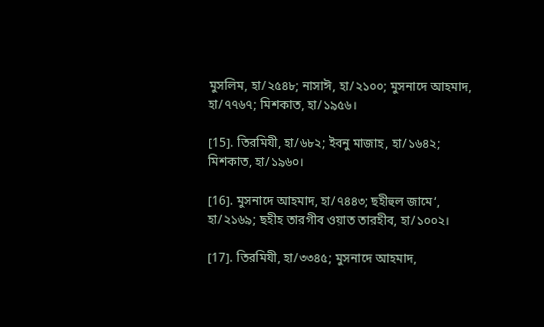মুসলিম, হা/২৫৪৮; নাসাঈ, হা/২১০০; মুসনাদে আহমাদ, হা/৭৭৬৭; মিশকাত, হা/১৯৫৬।

[15]. তিরমিযী, হা/৬৮২; ইবনু মাজাহ, হা/১৬৪২; মিশকাত, হা/১৯৬০।

[16]. মুসনাদে আহমাদ, হা/৭৪৪৩; ছহীহুল জামে‘, হা/২১৬৯; ছহীহ তারগীব ওয়াত তারহীব, হা/১০০২।

[17]. তিরমিযী, হা/৩৩৪৫; মুসনাদে আহমাদ,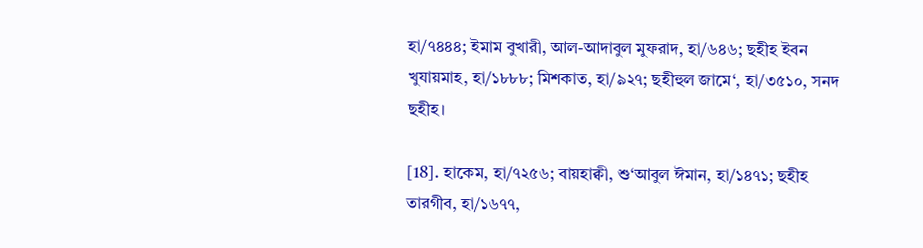হা/৭৪৪৪; ইমাম বুখারী, আল-আদাবুল মুফরাদ, হা/৬৪৬; ছহীহ ইবন খুযায়মাহ, হা/১৮৮৮; মিশকাত, হা/৯২৭; ছহীহুল জামে‘, হা/৩৫১০, সনদ ছহীহ।

[18]. হাকেম, হা/৭২৫৬; বায়হাক্বী, শু‘আবুল ঈমান, হা/১৪৭১; ছহীহ তারগীব, হা/১৬৭৭,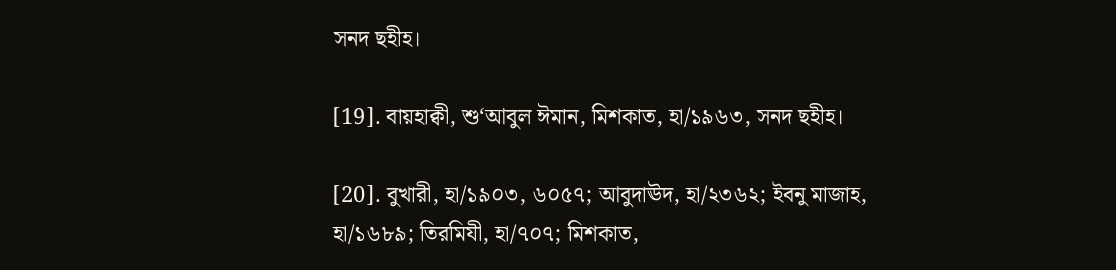সনদ ছহীহ।

[19]. বায়হাক্বী, শু‘আবুল ঈমান, মিশকাত, হা/১৯৬৩, সনদ ছহীহ।

[20]. বুখারী, হা/১৯০৩, ৬০৫৭; আবুদাঊদ, হা/২৩৬২; ইবনু মাজাহ, হা/১৬৮৯; তিরমিযী, হা/৭০৭; মিশকাত,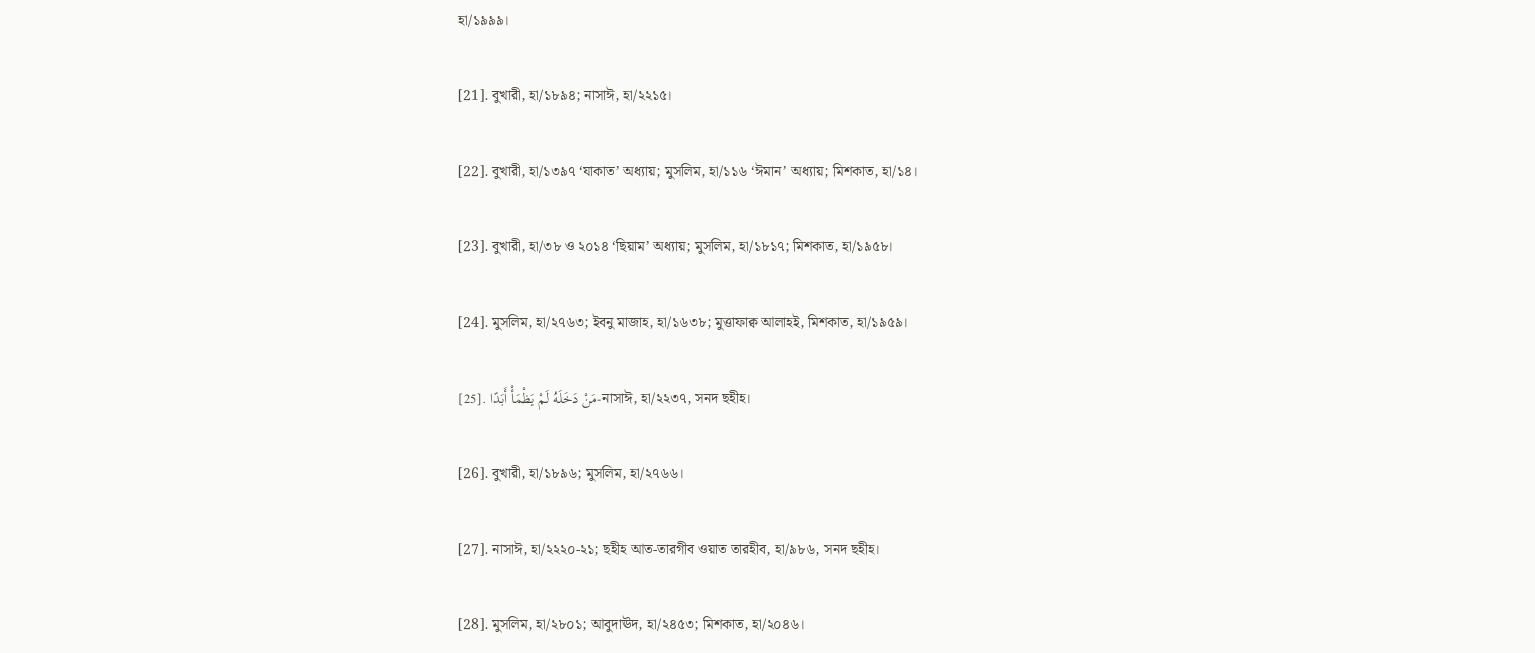হা/১৯৯৯।

[21]. বুখারী, হা/১৮৯৪; নাসাঈ, হা/২২১৫।

[22]. বুখারী, হা/১৩৯৭ ‘যাকাত’ অধ্যায়; মুসলিম, হা/১১৬ ‘ঈমান’ অধ্যায়; মিশকাত, হা/১৪।

[23]. বুখারী, হা/৩৮ ও ২০১৪ ‘ছিয়াম’ অধ্যায়; মুসলিম, হা/১৮১৭; মিশকাত, হা/১৯৫৮।

[24]. মুসলিম, হা/২৭৬৩; ইবনু মাজাহ, হা/১৬৩৮; মুত্তাফাক্ব আলাহই, মিশকাত, হা/১৯৫৯।

[25]. مَنْ دَخَلَهُ لَمْ يَظْمَأْ أَبَدًا-নাসাঈ, হা/২২৩৭, সনদ ছহীহ।

[26]. বুখারী, হা/১৮৯৬; মুসলিম, হা/২৭৬৬।

[27]. নাসাঈ, হা/২২২০-২১; ছহীহ আত-তারগীব ওয়াত তারহীব, হা/৯৮৬, সনদ ছহীহ।

[28]. মুসলিম, হা/২৮০১; আবুদাঊদ, হা/২৪৫৩; মিশকাত, হা/২০৪৬।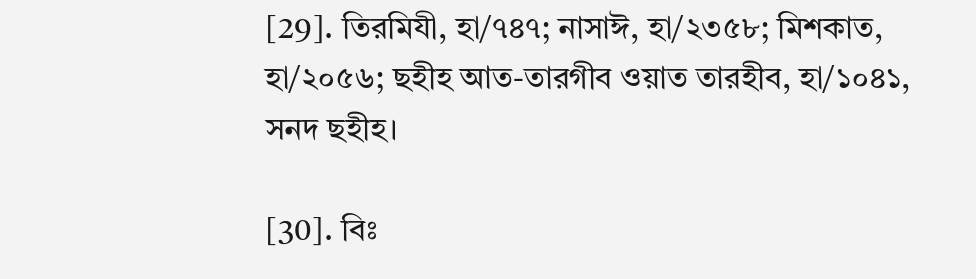[29]. তিরমিযী, হা/৭৪৭; নাসাঈ, হা/২৩৫৮; মিশকাত, হা/২০৫৬; ছহীহ আত-তারগীব ওয়াত তারহীব, হা/১০৪১, সনদ ছহীহ।

[30]. বিঃ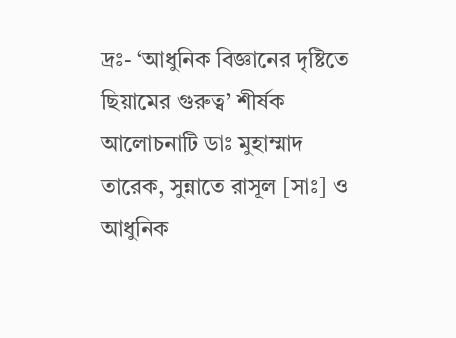দ্রঃ- ‘আধুনিক বিজ্ঞানের দৃষ্টিতে ছিয়ামের গুরুত্ব’ শীর্ষক আলোচনাটি ডাঃ মুহাম্মাদ তারেক, সুন্নাতে রাসূল [সাঃ] ও আধুনিক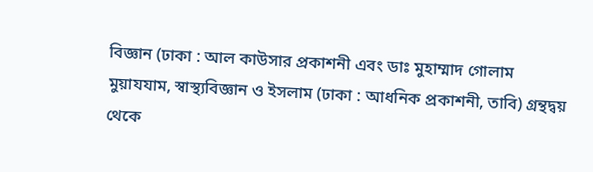বিজ্ঞান (ঢাকা : আল কাউসার প্রকাশনী এবং ডাঃ মুহাম্মাদ গোলাম মুয়াযযাম, স্বাস্থ্যবিজ্ঞান ও ইসলাম (ঢাকা : আধনিক প্রকাশনী, তাবি) গ্রন্থদ্বয় থেকে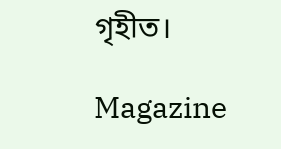গৃহীত।

Magazine